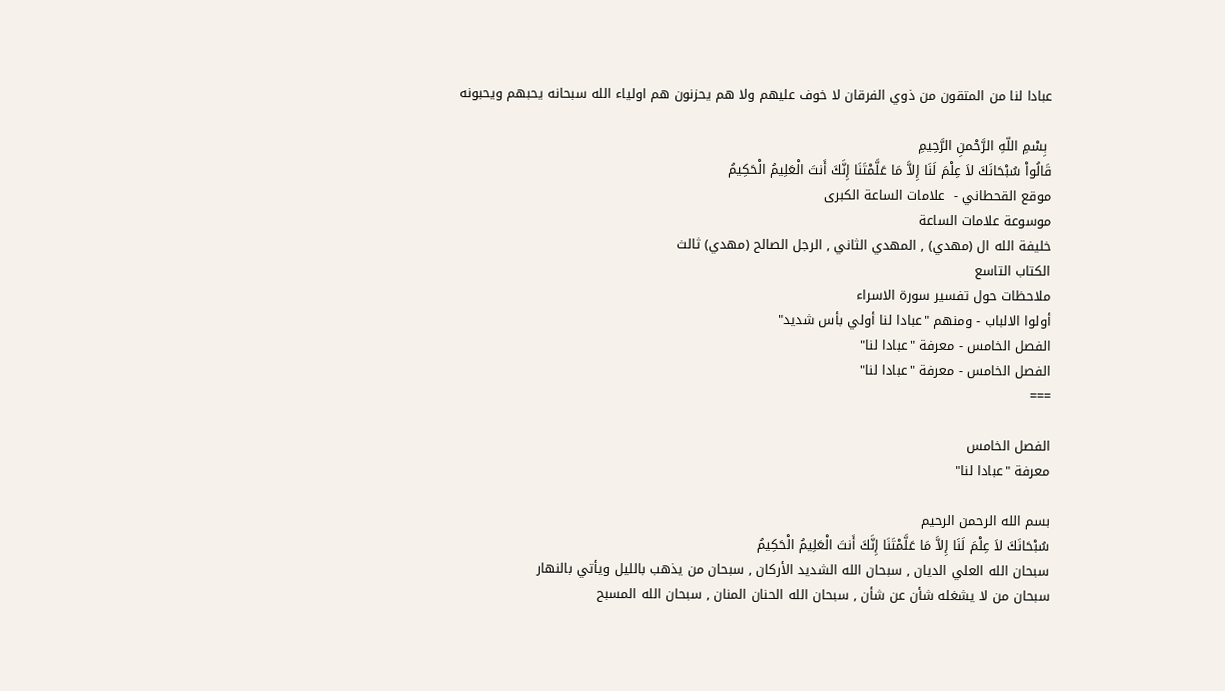عبادا لنا من المتقون من ذوي الفرقان لا خوف عليهم ولا هم يحزنون هم اولياء الله سبحانه يحبهم ويحبونه

 بِسْمِ اللّهِ الرَّحْمنِ الرَّحِيمِ
قَالُواْ سُبْحَانَكَ لاَ عِلْمَ لَنَا إِلاَّ مَا عَلَّمْتَنَا إِنَّكَ أَنتَ الْعَلِيمُ الْحَكِيمُ
موقع القحطاني -  علامات الساعة الكبرى
موسوعة علامات الساعة
خليفة الله ال (مهدي) , المهدي الثاني , الرجل الصالح (مهدي) ثالث
الكتاب التاسع
ملاحظات حول تفسير سورة الاسراء
أولوا الالباب - ومنهم "عبادا لنا أولي بأس شديد"
الفصل الخامس - معرفة "عبادا لنا"
الفصل الخامس - معرفة "عبادا لنا"
===

الفصل الخامس
معرفة "عبادا لنا"

بسم الله الرحمن الرحيم
سُبْحَانَكَ لاَ عِلْمَ لَنَا إِلاَّ مَا عَلَّمْتَنَا إِنَّكَ أَنتَ الْعَلِيمُ الْحَكِيمُ
سبحان الله العلي الديان , سبحان الله الشديد الأركان , سبحان من يذهب بالليل ويأتي بالنهار
سبحان من لا يشغله شأن عن شأن , سبحان الله الحنان المنان , سبحان الله المسبح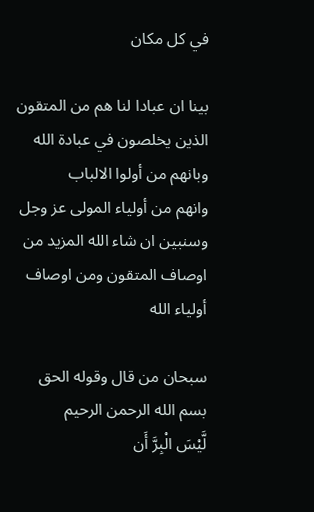في كل مكان

بينا ان عبادا لنا هم من المتقون الذين يخلصون في عبادة الله وبانهم من أولوا الالباب
وانهم من أولياء المولى عز وجل
وسنبين ان شاء الله المزيد من اوصاف المتقون ومن اوصاف أولياء الله

سبحان من قال وقوله الحق
بسم الله الرحمن الرحيم
لَّيْسَ الْبِرَّ أَن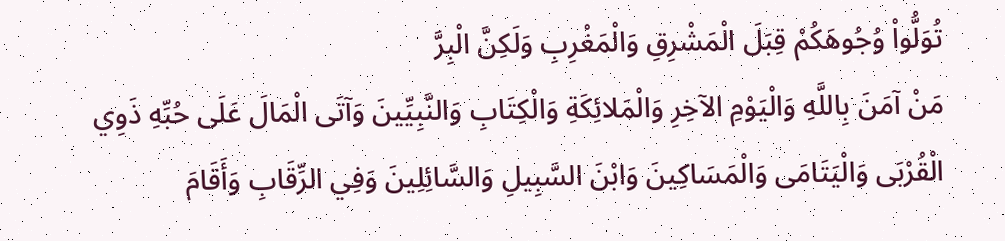تُوَلُّواْ وُجُوهَكُمْ قِبَلَ الْمَشْرِقِ وَالْمَغْرِبِ وَلَكِنَّ الْبِرَّ
مَنْ آمَنَ بِاللَّهِ وَالْيَوْمِ الآخِرِ وَالْمَلائِكَةِ وَالْكِتَابِ وَالنَّبِيِّينَ وَآتَى الْمَالَ عَلَى حُبِّهِ ذَوِي الْقُرْبَى وَالْيَتَامَى وَالْمَسَاكِينَ وَابْنَ السَّبِيلِ وَالسَّائِلِينَ وَفِي الرِّقَابِ وَأَقَامَ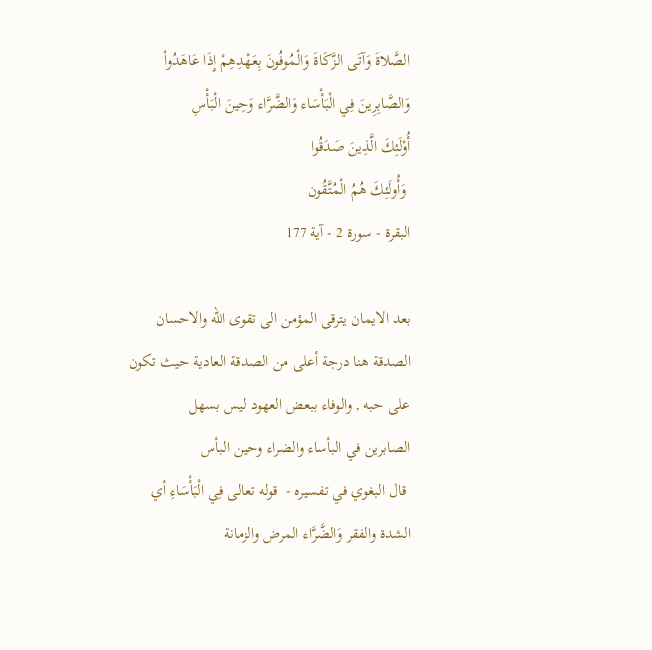الصَّلاةَ وَآتَى الزَّكَاةَ وَالْمُوفُونَ بِعَهْدِهِمْ إِذَا عَاهَدُواْ وَالصَّابِرِينَ فِي الْبَأْسَاء وَالضَّرَّاء وَحِينَ الْبَأْسِ
أُوْلَئِكَ الَّذِينَ صَدَقُوا
 وَأُولَئِكَ هُمُ الْمُتَّقُون
البقرة - سورة 2 - آية 177

بعد الايمان يترقى المؤمن الى تقوى الله والاحسان
الصدقة هنا درجة أعلى من الصدقة العادية حيث تكون على حبه , والوفاء ببعض العهود ليس بسهل
الصابرين في البأساء والضراء وحين البأس
 قال البغوي في تفسيره -  قوله تعالى فِي الْبَأْسَاءِ أي الشدة والفقر وَالضَّرَّاء المرض والزمانة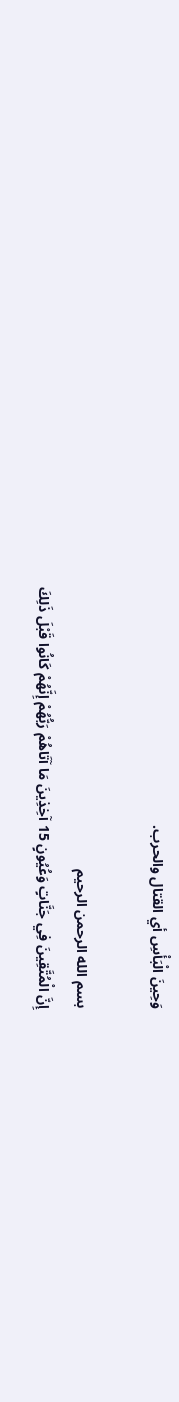وَحِينَ الْبَأْسِ أي القتال والحرب.

بسم الله الرحمن الرحيم
إِنَّ الْمُتَّقِينَ فِي جَنَّاتٍ وَعُيُونٍ 15 آخِذِينَ مَا آتَاهُمْ رَبُّهُمْ إِنَّهُمْ كَانُوا قَبْلَ ذَلِكَ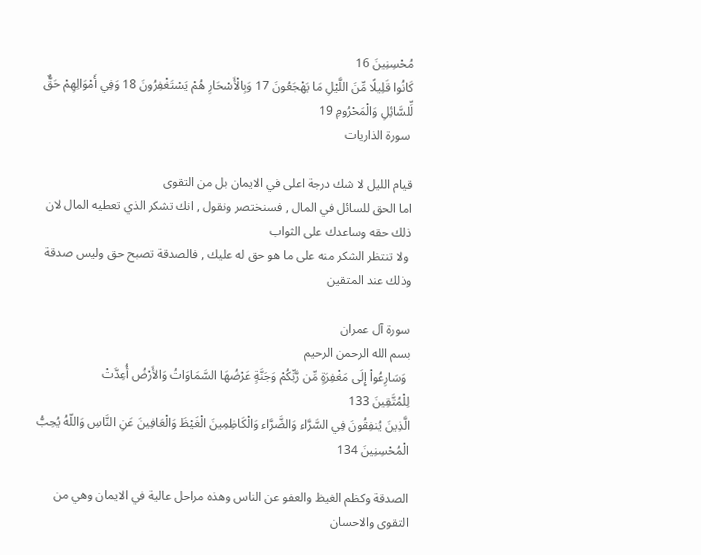مُحْسِنِينَ 16
كَانُوا قَلِيلًا مِّنَ اللَّيْلِ مَا يَهْجَعُونَ 17 وَبِالْأَسْحَارِ هُمْ يَسْتَغْفِرُونَ 18 وَفِي أَمْوَالِهِمْ حَقٌّ لِّلسَّائِلِ وَالْمَحْرُومِ 19
 سورة الذاريات

قيام الليل لا شك درجة اعلى في الايمان بل من التقوى
اما الحق للسائل في المال , فسنختصر ونقول , انك تشكر الذي تعطيه المال لان ذلك حقه وساعدك على الثواب
 ولا تنتظر الشكر منه على ما هو حق له عليك , فالصدقة تصبح حق وليس صدقة وذلك عند المتقين

سورة آل عمران
بسم الله الرحمن الرحيم
 وَسَارِعُواْ إِلَى مَغْفِرَةٍ مِّن رَّبِّكُمْ وَجَنَّةٍ عَرْضُهَا السَّمَاوَاتُ وَالأَرْضُ أُعِدَّتْ
لِلْمُتَّقِينَ 133
الَّذِينَ يُنفِقُونَ فِي السَّرَّاء وَالضَّرَّاء وَالْكَاظِمِينَ الْغَيْظَ وَالْعَافِينَ عَنِ النَّاسِ وَاللّهُ يُحِبُّ الْمُحْسِنِينَ 134

الصدقة وكظم الغيظ والعفو عن الناس وهذه مراحل عالية في الايمان وهي من التقوى والاحسان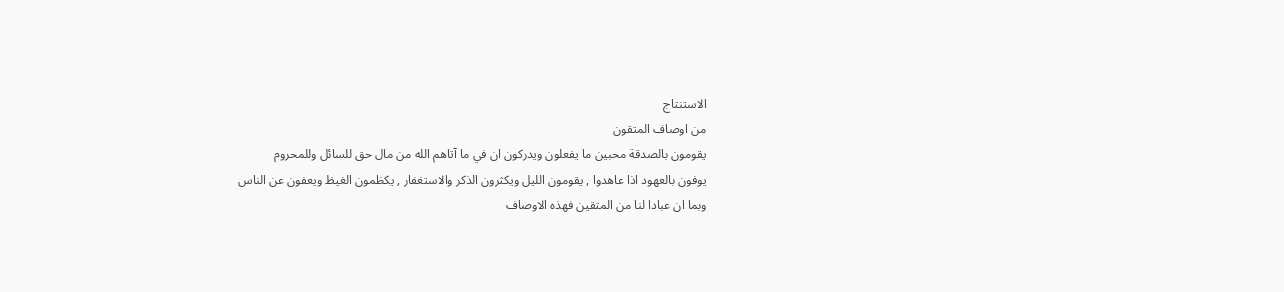الاستنتاج
من اوصاف المتقون
يقومون بالصدقة محبين ما يفعلون ويدركون ان في ما آتاهم الله من مال حق للسائل وللمحروم
يوفون بالعهود اذا عاهدوا , يقومون الليل ويكثرون الذكر والاستغفار , يكظمون الغيظ ويعفون عن الناس
وبما ان عبادا لنا من المتقين فهذه الاوصاف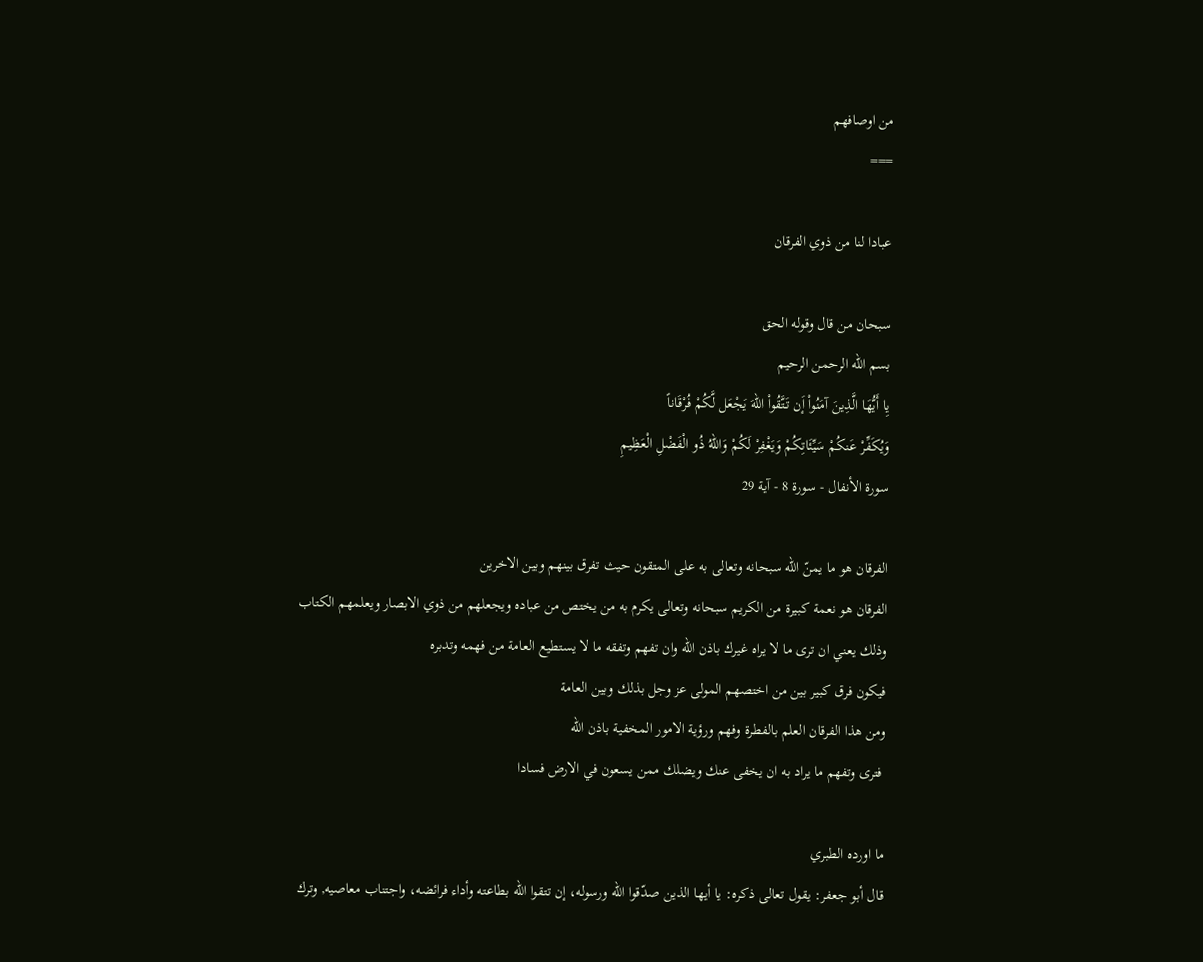من اوصافهم
===

عبادا لنا من ذوي الفرقان

سبحان من قال وقوله الحق
بسم الله الرحمن الرحيم
يِا أَيُّهَا الَّذِينَ آمَنُواْ إَن تَتَّقُواْ اللّهَ يَجْعَل لَّكُمْ فُرْقَاناً
وَيُكَفِّرْ عَنكُمْ سَيِّئَاتِكُمْ وَيَغْفِرْ لَكُمْ وَاللّهُ ذُو الْفَضْلِ الْعَظِيمِ
سورة الأنفال - سورة 8 - آية 29

الفرقان هو ما يمنّ الله سبحانه وتعالى به على المتقون حيث تفرق بينهم وبين الاخرين
الفرقان هو نعمة كبيرة من الكريم سبحانه وتعالى يكرم به من يختص من عباده ويجعلهم من ذوي الابصار ويعلمهم الكتاب
وذلك يعني ان ترى ما لا يراه غيرك باذن الله وان تفهم وتفقه ما لا يستطيع العامة من فهمه وتدبره
فيكون فرق كبير بين من اختصهم المولى عز وجل بذلك وبين العامة
ومن هذا الفرقان العلم بالفطرة وفهم ورؤية الامور المخفية باذن الله
 فترى وتفهم ما يراد به ان يخفى عنك ويضلك ممن يسعون في الارض فسادا

ما اورده الطبري
قال أبو جعفر: يقول تعالى ذكره: يا أيها الذين صدّقوا الله ورسوله، إن تتقوا الله بطاعته وأداء فرائضه، واجتناب معاصيه, وترك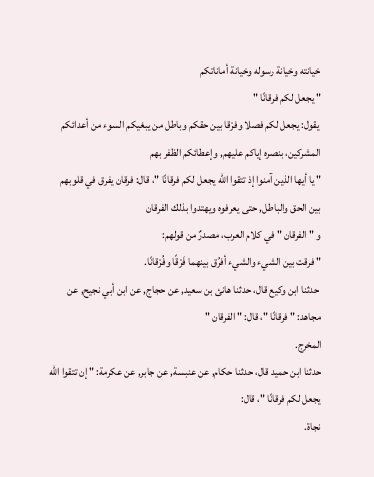خيانته وخيانة رسوله وخيانة أماناتكم
" يجعل لكم فرقانًا "
 يقول: يجعل لكم فصلا وفرْقا بين حقكم وباطل من يبغيكم السوء من أعدائكم المشركين، بنصره إياكم عليهم, وإعطائكم الظفر بهم
" يا أيها الذين آمنوا إذ تتقوا الله يجعل لكم فرقانًا "، قال: فرقان يفرق في قلوبهم بين الحق والباطل, حتى يعرفوه ويهتدوا بذلك الفرقان
و " الفرقان " في كلام العرب، مصدرٌ من قولهم:
" فرقت بين الشيء والشيء أفرُق بينهما فَرْقًا وفُرْقانًا.
 حدثنا ابن وكيع قال، حدثنا هانئ بن سعيد, عن حجاج, عن ابن أبي نجيح, عن مجاهد: " فرقانًا "، قال: " الفرقان "
المخرج.
حدثنا ابن حميد قال، حدثنا حكام, عن عنبسة, عن جابر, عن عكرمة: " إن تتقوا الله يجعل لكم فرقانًا "، قال:
نجاة.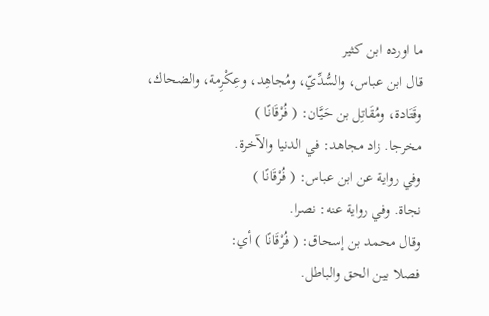ما اورده ابن كثير
قال ابن عباس، والسُّدِّيّ، ومُجاهِد، وعِكْرِمة، والضحاك، وقَتَادة، ومُقَاتِل بن حَيَّان: ( فُرْقَانًا )
مخرجا. زاد مجاهد: في الدنيا والآخرة.
وفي رواية عن ابن عباس: ( فُرْقَانًا )
نجاة. وفي رواية عنه: نصرا.
وقال محمد بن إسحاق: ( فُرْقَانًا ) أي:
فصلا بين الحق والباطل.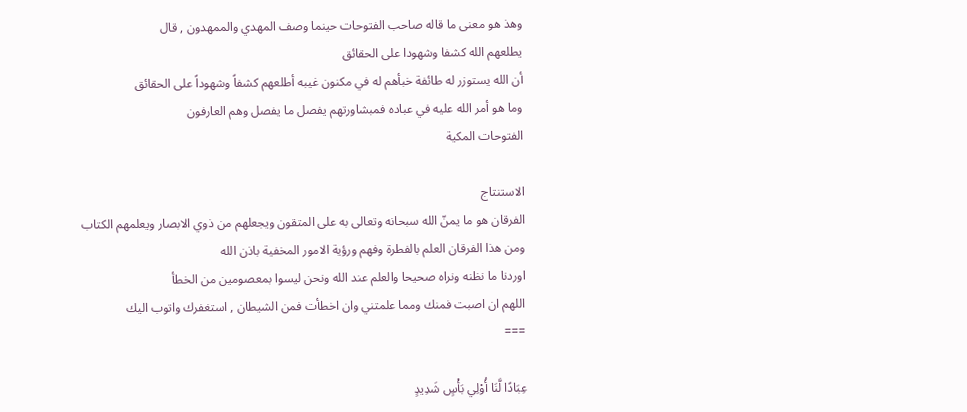وهذ هو معنى ما قاله صاحب الفتوحات حينما وصف المهدي والممهدون , قال
يطلعهم الله كشفا وشهودا على الحقائق
أن الله يستوزر له طائفة خبأهم له في مكنون غيبه أطلعهم كشفاً وشهوداً على الحقائق
وما هو أمر الله عليه في عباده فمبشاورتهم يفصل ما يفصل وهم العارفون
الفتوحات المكية

الاستنتاج
الفرقان هو ما يمنّ الله سبحانه وتعالى به على المتقون ويجعلهم من ذوي الابصار ويعلمهم الكتاب
ومن هذا الفرقان العلم بالفطرة وفهم ورؤية الامور المخفية باذن الله
اوردنا ما نظنه ونراه صحيحا والعلم عند الله ونحن ليسوا بمعصومين من الخطأ
اللهم ان اصبت فمنك ومما علمتني وان اخطأت فمن الشيطان , استغفرك واتوب اليك
===

عِبَادًا لَّنَا أُوْلِي بَأْسٍ شَدِيدٍ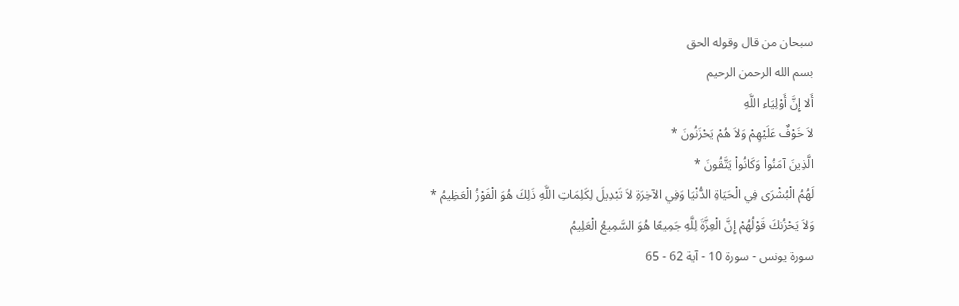سبحان من قال وقوله الحق
بسم الله الرحمن الرحيم
أَلا إِنَّ أَوْلِيَاء اللَّهِ
لاَ خَوْفٌ عَلَيْهِمْ وَلاَ هُمْ يَحْزَنُونَ *
الَّذِينَ آمَنُواْ وَكَانُواْ يَتَّقُونَ *
لَهُمُ الْبُشْرَى فِي الْحَيَاةِ الدُّنْيَا وَفِي الآخِرَةِ لاَ تَبْدِيلَ لِكَلِمَاتِ اللَّهِ ذَلِكَ هُوَ الْفَوْزُ الْعَظِيمُ *
وَلاَ يَحْزُنكَ قَوْلُهُمْ إِنَّ الْعِزَّةَ لِلَّهِ جَمِيعًا هُوَ السَّمِيعُ الْعَلِيمُ
سورة يونس - سورة 10 - آية 62 - 65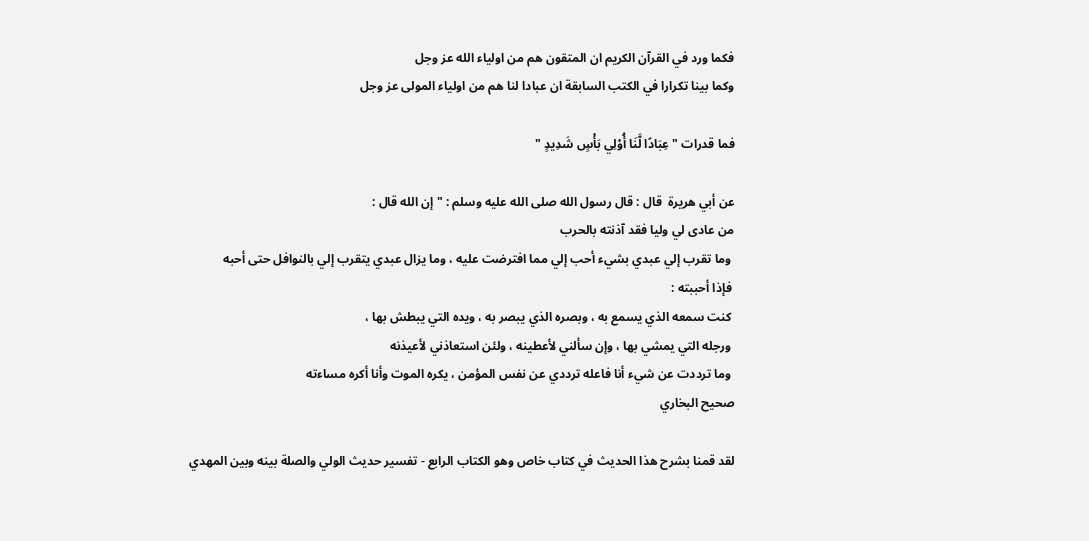فكما ورد في القرآن الكريم ان المتقون هم من اولياء الله عز وجل
وكما بينا تكرارا في الكتب السابقة ان عبادا لنا هم من اولياء المولى عز وجل

فما قدرات " عِبَادًا لَّنَا أُوْلِي بَأْسٍ شَدِيدٍ "

عن أبي هريرة  قال : قال رسول الله صلى الله عليه وسلم : " إن الله قال :
من عادى لي وليا فقد آذنته بالحرب
 وما تقرب إلي عبدي بشيء أحب إلي مما افترضت عليه ، وما يزال عبدي يتقرب إلي بالنوافل حتى أحبه
 فإذا أحببته :
 كنت سمعه الذي يسمع به ، وبصره الذي يبصر به ، ويده التي يبطش بها ،
 ورجله التي يمشي بها ، وإن سألني لأعطينه ، ولئن استعاذني لأعيذنه
 وما ترددت عن شيء أنا فاعله ترددي عن نفس المؤمن ، يكره الموت وأنا أكره مساءته
صحيح البخاري

لقد قمنا بشرح هذا الحديث في كتاب خاص وهو الكتاب الرابع - تفسير حديث الولي والصلة بينه وبين المهدي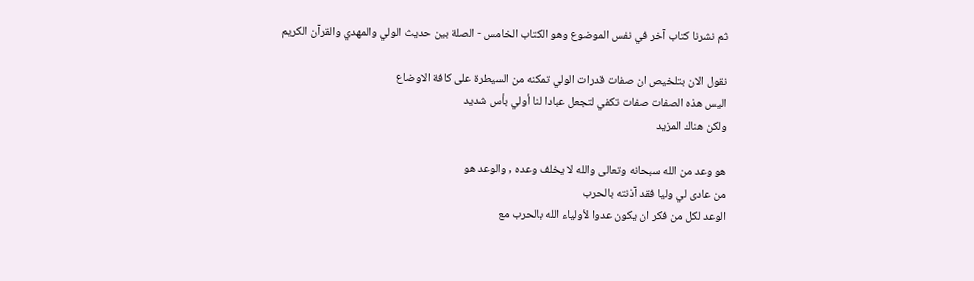ثم نشرنا كتاب آخر في نفس الموضوع وهو الكتاب الخامس - الصلة بين حديث الولي والمهدي والقرآن الكريم

نقول الان بتلخيص ان صفات قدرات الولي تمكنه من السيطرة على كافة الاوضاع
اليس هذه الصفات صفات تكفي لتجعل عبادا لنا أولي بأس شديد
ولكن هناك المزيد

هو وعد من الله سبحانه وتعالى والله لا يخلف وعده , والوعد هو
من عادى لي وليا فقد آذنته بالحرب
الوعد لكل من فكر ان يكون عدوا لأولياء الله بالحرب مع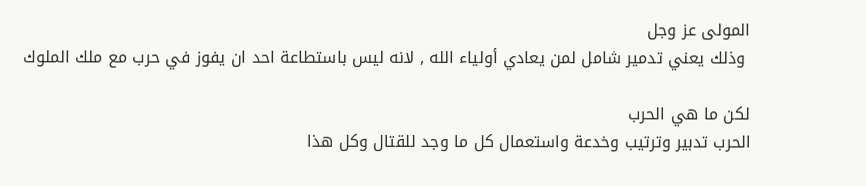المولى عز وجل
 وذلك يعني تدمير شامل لمن يعادي أولياء الله , لانه ليس باستطاعة احد ان يفوز في حرب مع ملك الملوك

لكن ما هي الحرب
الحرب تدبير وترتيب وخدعة واستعمال كل ما وجد للقتال وكل هذا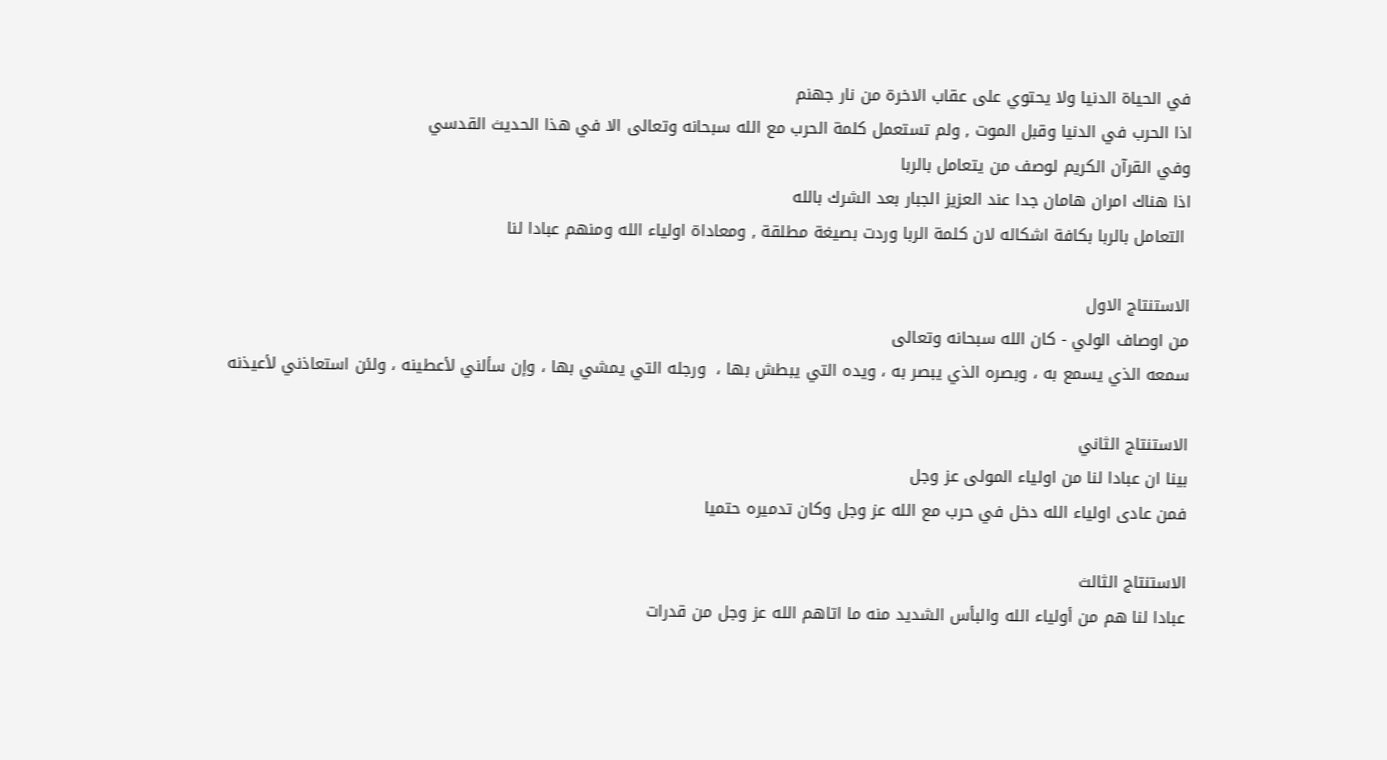في الحياة الدنيا ولا يحتوي على عقاب الاخرة من نار جهنم
اذا الحرب في الدنيا وقبل الموت , ولم تستعمل كلمة الحرب مع الله سبحانه وتعالى الا في هذا الحديث القدسي
وفي القرآن الكريم لوصف من يتعامل بالربا
اذا هناك امران هامان جدا عند العزيز الجبار بعد الشرك بالله
 التعامل بالربا بكافة اشكاله لان كلمة الربا وردت بصيغة مطلقة , ومعاداة اولياء الله ومنهم عبادا لنا

الاستنتاج الاول
من اوصاف الولي - كان الله سبحانه وتعالى
سمعه الذي يسمع به ، وبصره الذي يبصر به ، ويده التي يبطش بها ،  ورجله التي يمشي بها ، وإن سألني لأعطينه ، ولئن استعاذني لأعيذنه

الاستنتاج الثاني
بينا ان عبادا لنا من اولياء المولى عز وجل
فمن عادى اولياء الله دخل في حرب مع الله عز وجل وكان تدميره حتميا

الاستنتاج الثالث
عبادا لنا هم من أولياء الله والبأس الشديد منه ما اتاهم الله عز وجل من قدرات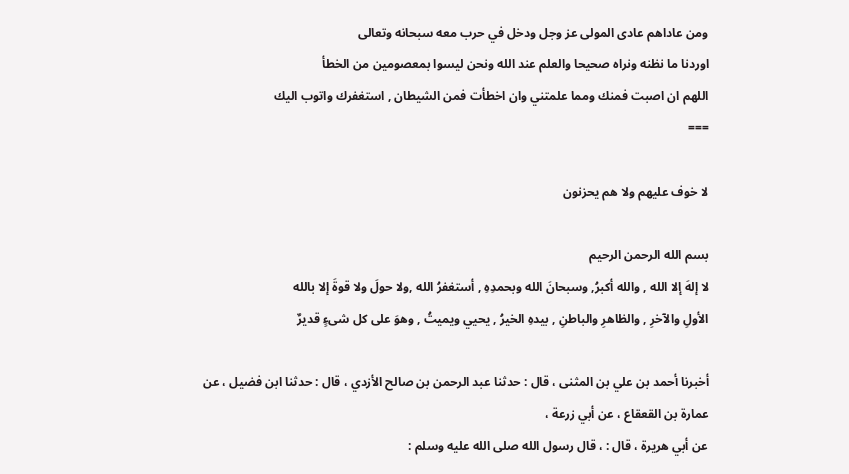ومن عاداهم عادى المولى عز وجل ودخل في حرب معه سبحانه وتعالى
اوردنا ما نظنه ونراه صحيحا والعلم عند الله ونحن ليسوا بمعصومين من الخطأ
اللهم ان اصبت فمنك ومما علمتني وان اخطأت فمن الشيطان , استغفرك واتوب اليك
===

لا خوف عليهم ولا هم يحزنون

بسم الله الرحمن الرحيم
لا إلهَ إلا الله , والله أكبرُ, وسبحانَ الله وبحمدِهِ , أستغفرُ الله ,ولا حولَ ولا قوةَ إلا بالله
الأولِ والآخرِ , والظاهرِ والباطنِ , بيدهِ الخيرُ , يحيي ويميتُ , وهوَ على كل شىءٍ قديرٌ

أخبرنا أحمد بن علي بن المثنى ، قال : حدثنا عبد الرحمن بن صالح الأزدي ، قال : حدثنا ابن فضيل ، عن عمارة بن القعقاع ، عن أبي زرعة ،
عن أبي هريرة ، قال : ، قال رسول الله صلى الله عليه وسلم :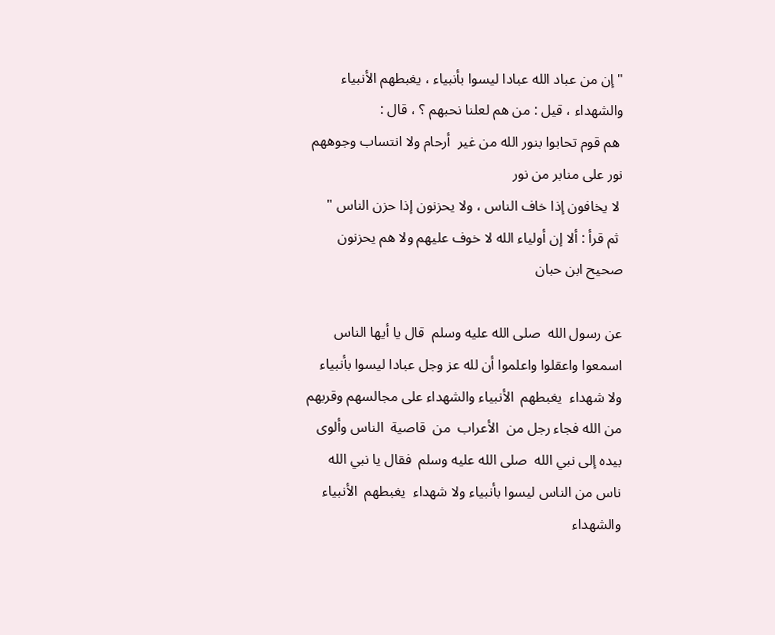" إن من عباد الله عبادا ليسوا بأنبياء ، يغبطهم الأنبياء والشهداء ، قيل : من هم لعلنا نحبهم ؟ ، قال :
 هم قوم تحابوا بنور الله من غير  أرحام ولا انتساب وجوههم نور على منابر من نور
 لا يخافون إذا خاف الناس ، ولا يحزنون إذا حزن الناس "
 ثم قرأ : ألا إن أولياء الله لا خوف عليهم ولا هم يحزنون
صحيح ابن حبان

عن رسول الله  صلى الله عليه وسلم  قال يا أيها الناس  اسمعوا واعقلوا واعلموا أن لله عز وجل عبادا ليسوا بأنبياء ولا شهداء  يغبطهم  الأنبياء والشهداء على مجالسهم وقربهم من الله فجاء رجل من  الأعراب  من  قاصية  الناس وألوى بيده إلى نبي الله  صلى الله عليه وسلم  فقال يا نبي الله ناس من الناس ليسوا بأنبياء ولا شهداء  يغبطهم  الأنبياء والشهداء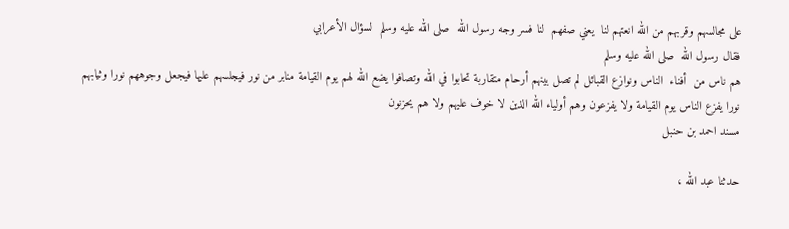على مجالسهم وقربهم من الله انعتهم لنا  يعني صفهم  لنا فسر وجه رسول الله  صلى الله عليه وسلم  لسؤال الأعرابي
فقال رسول الله  صلى الله عليه وسلم
هم ناس من  أفناء  الناس ونوازع القبائل لم تصل بينهم أرحام متقاربة تحابوا في الله وتصافوا يضع الله لهم يوم القيامة منابر من نور فيجلسهم عليها فيجعل وجوههم نورا وثيابهم نورا يفزع الناس يوم القيامة ولا يفزعون وهم أولياء الله الذين لا خوف عليهم ولا هم يحزنون
مسند احمد بن حنبل

حدثنا عبد الله ،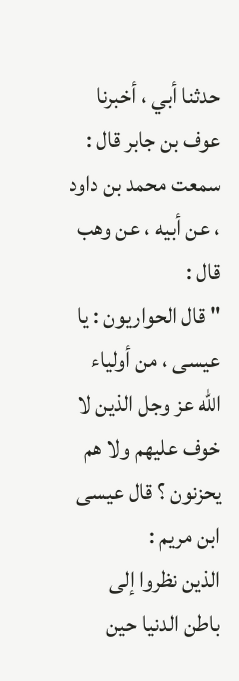حدثنا أبي ، أخبرنا عوف بن جابر قال : سمعت محمد بن داود ، عن أبيه ، عن وهب قال :
" قال الحواريون : يا عيسى ، من أولياء الله عز وجل الذين لا خوف عليهم ولا هم يحزنون ؟ قال عيسى ابن مريم :
الذين نظروا إلى باطن الدنيا حين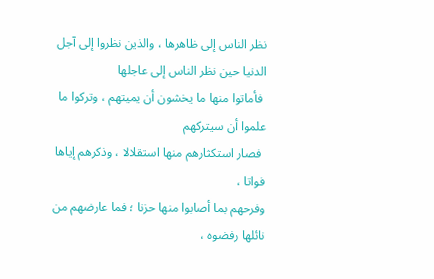نظر الناس إلى ظاهرها ، والذين نظروا إلى آجل الدنيا حين نظر الناس إلى عاجلها
 فأماتوا منها ما يخشون أن يميتهم ، وتركوا ما علموا أن سيتركهم
 فصار استكثارهم منها استقلالا ، وذكرهم إياها فواتا ،
وفرحهم بما أصابوا منها حزنا ؛ فما عارضهم من نائلها رفضوه ،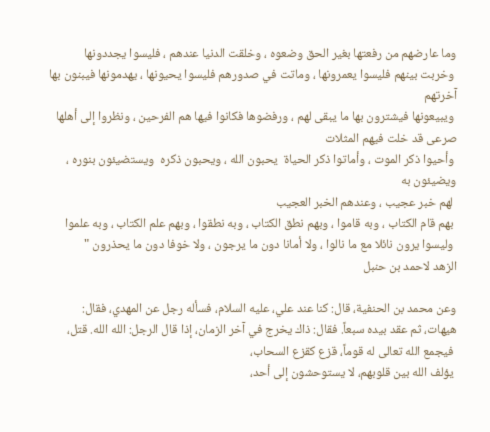وما عارضهم من رفعتها بغير الحق وضعوه ، وخلقت الدنيا عندهم ، فليسوا يجددونها
 وخربت بينهم فليسوا يعمرونها ، وماتت في صدورهم فليسوا يحيونها ، يهدمونها فيبنون بها آخرتهم
 ويبيعونها فيشترون بها ما يبقى لهم ، ورفضوها فكانوا فيها هم الفرحين ، ونظروا إلى أهلها صرعى قد خلت فيهم المثلات
 وأحيوا ذكر الموت ، وأماتوا ذكر الحياة  يحبون الله ، ويحبون ذكره  ويستضيئون بنوره ، ويضيئون به
 لهم خبر عجيب ، وعندهم الخبر العجيب
 بهم قام الكتاب ، وبه قاموا ، وبهم نطق الكتاب ، وبه نطقوا ، وبهم علم الكتاب ، وبه علموا
 وليسوا يرون نائلا مع ما نالوا ، ولا أمانا دون ما يرجون ، ولا خوفا دون ما يحذرون "
الزهد لاحمد بن حنبل

وعن محمد بن الحنفية، قال: كنا عند علي، عليه السلام، فسأله رجل عن المهدي، فقال:
هيهات، ثم عقد بيده سبعاً. فقال: ذاك يخرج في آخر الزمان، إذا قال الرجل: الله الله. قتل،
 فيجمع الله تعالى له قوماً، قزع كقزع السحاب،
 يؤلف الله بين قلوبهم، لا يستوحشون إلى أحد،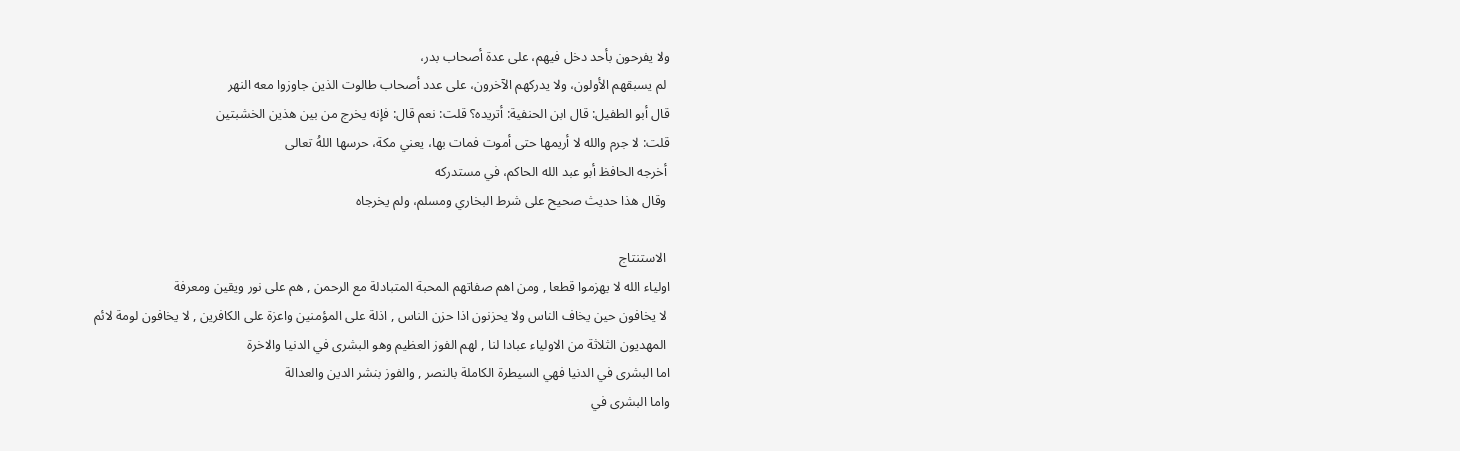ولا يفرحون بأحد دخل فيهم، على عدة أصحاب بدر،
 لم يسبقهم الأولون، ولا يدركهم الآخرون، على عدد أصحاب طالوت الذين جاوزوا معه النهر
قال أبو الطفيل: قال ابن الحنفية: أتريده؟ قلت: نعم قال: فإنه يخرج من بين هذين الخشبتين
قلت: لا جرم والله لا أريمها حتى أموت فمات بها، يعني مكة، حرسها اللهُ تعالى
 أخرجه الحافظ أبو عبد الله الحاكم، في مستدركه
 وقال هذا حديث صحيح على شرط البخاري ومسلم، ولم يخرجاه

 الاستنتاج
اولياء الله لا يهزموا قطعا , ومن اهم صفاتهم المحبة المتبادلة مع الرحمن , هم على نور ويقين ومعرفة
 لا يخافون حين يخاف الناس ولا يحزنون اذا حزن الناس , اذلة على المؤمنين واعزة على الكافرين , لا يخافون لومة لائم
 المهديون الثلاثة من الاولياء عبادا لنا , لهم الفوز العظيم وهو البشرى في الدنيا والاخرة
اما البشرى في الدنيا فهي السيطرة الكاملة بالنصر , والفوز بنشر الدين والعدالة
واما البشرى في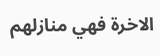الاخرة فهي منازلهم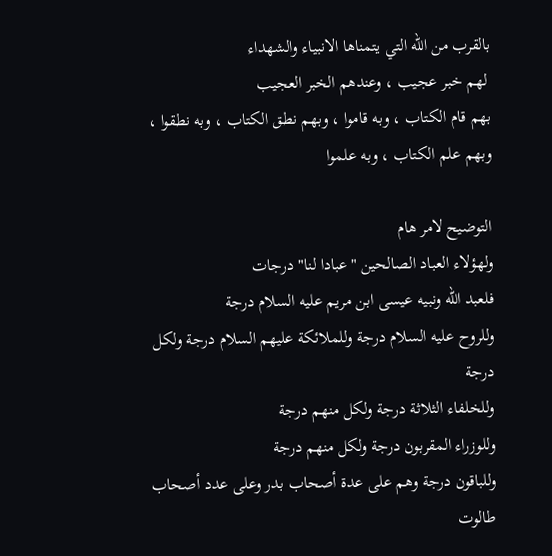بالقرب من الله التي يتمناها الانبياء والشهداء
 لهم خبر عجيب ، وعندهم الخبر العجيب
بهم قام الكتاب ، وبه قاموا ، وبهم نطق الكتاب ، وبه نطقوا ، وبهم علم الكتاب ، وبه علموا

التوضيح لامر هام
ولهؤلاء العباد الصالحين "عبادا لنا" درجات
فلعبد الله ونبيه عيسى ابن مريم عليه السلام درجة
وللروح عليه السلام درجة وللملائكة عليهم السلام درجة ولكل درجة
وللخلفاء الثلاثة درجة ولكل منهم درجة
وللوزراء المقربون درجة ولكل منهم درجة
وللباقون درجة وهم على عدة أصحاب بدر وعلى عدد أصحاب طالوت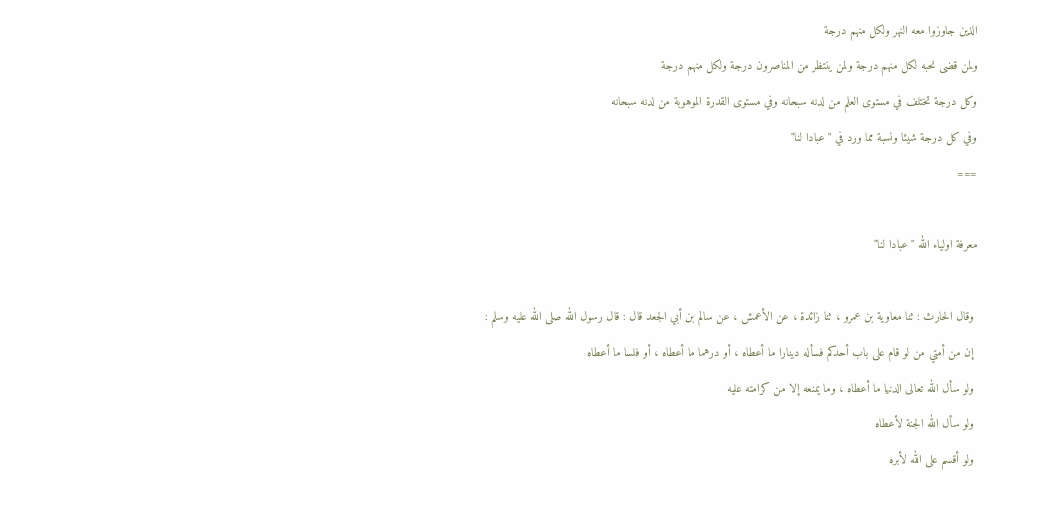الذين جاوزوا معه النهر ولكل منهم درجة
ولمن قضى نحبه لكل منهم درجة ولمن ينتظر من المناصرون درجة ولكل منهم درجة
وكل درجة تختلف في مستوى العلم من لدنه سبحانه وفي مستوى القدرة الموهوبة من لدنه سبحانه
وفي كل درجة شيئا ونسبة مما ورد في "عبادا لنا"
===

معرفة اولياء الله "عبادا لنا"

 وقال الحارث : ثنا معاوية بن عمرو ، ثنا زائدة ، عن الأعمش ، عن سالم بن أبي الجعد قال : قال رسول الله صلى الله عليه وسلم :
 إن من أمتي من لو قام على باب أحدكم فسأله دينارا ما أعطاه ، أو درهما ما أعطاه ، أو فلسا ما أعطاه
 ولو سأل الله تعالى الدنيا ما أعطاه ، وما يمنعه إلا من كرامته عليه
 ولو سأل الله الجنة لأعطاه
 ولو أقسم على الله لأبره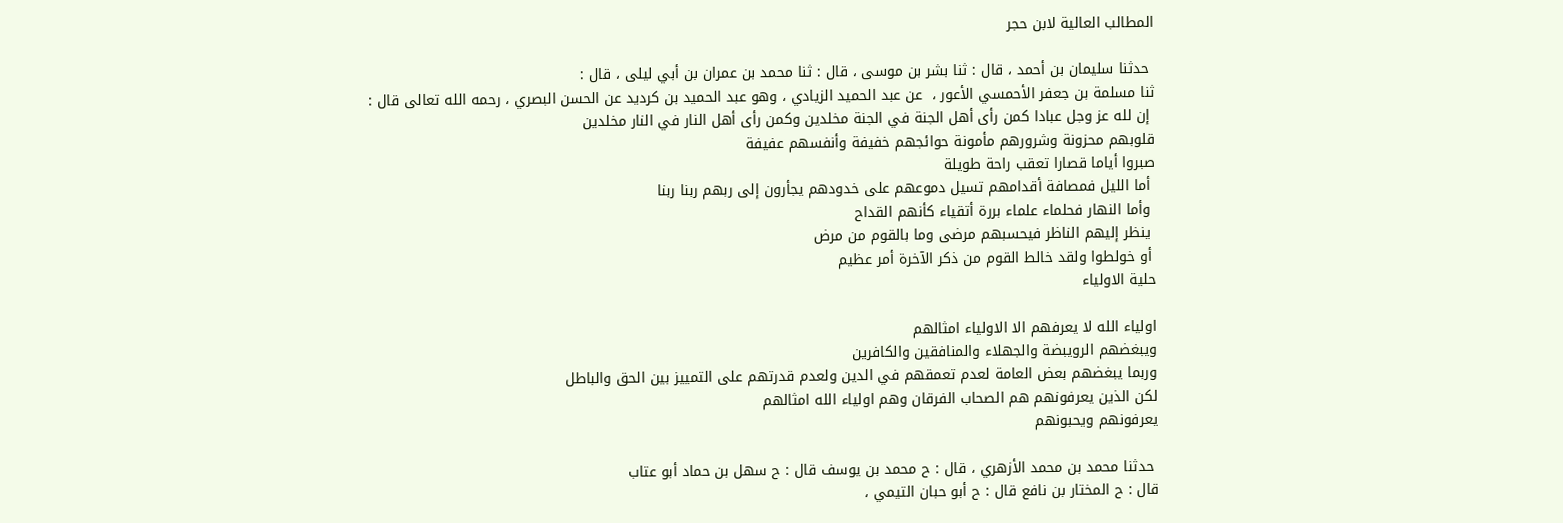المطالب العالية لابن حجر

 حدثنا سليمان بن أحمد ، قال : ثنا بشر بن موسى ، قال : ثنا محمد بن عمران بن أبي ليلى ، قال :
ثنا مسلمة بن جعفر الأحمسي الأعور ،  عن عبد الحميد الزيادي ، وهو عبد الحميد بن كرديد عن الحسن البصري ، رحمه الله تعالى قال :
 إن لله عز وجل عبادا كمن رأى أهل الجنة في الجنة مخلدين وكمن رأى أهل النار في النار مخلدين
قلوبهم محزونة وشرورهم مأمونة حوائجهم خفيفة وأنفسهم عفيفة
صبروا أياما قصارا تعقب راحة طويلة
 أما الليل فمصافة أقدامهم تسيل دموعهم على خدودهم يجأرون إلى ربهم ربنا ربنا
 وأما النهار فحلماء علماء بررة أتقياء كأنهم القداح
 ينظر إليهم الناظر فيحسبهم مرضى وما بالقوم من مرض
 أو خولطوا ولقد خالط القوم من ذكر الآخرة أمر عظيم
حلية الاولياء

اولياء الله لا يعرفهم الا الاولياء امثالهم
ويبغضهم الرويبضة والجهلاء والمنافقين والكافرين
وربما يبغضهم بعض العامة لعدم تعمقهم في الدين ولعدم قدرتهم على التمييز بين الحق والباطل
لكن الذين يعرفونهم هم الصحاب الفرقان وهم اولياء الله امثالهم
يعرفونهم ويحبونهم

 حدثنا محمد بن محمد الأزهري ، قال : ح محمد بن يوسف قال : ح سهل بن حماد أبو عتاب
قال : ح المختار بن نافع قال : ح أبو حبان التيمي ،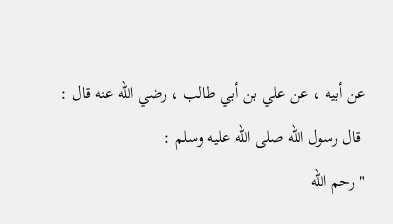عن أبيه ، عن علي بن أبي طالب ، رضي الله عنه قال :
 قال رسول الله صلى الله عليه وسلم :
" رحم الله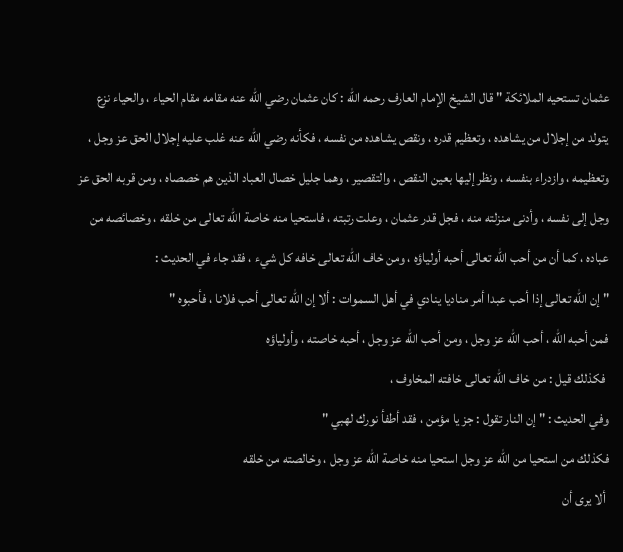عثمان تستحيه الملائكة " قال الشيخ الإمام العارف رحمه الله : كان عثمان رضي الله عنه مقامه مقام الحياء ، والحياء نزع يتولد من إجلال من يشاهده ، وتعظيم قدره ، ونقص يشاهده من نفسه ، فكأنه رضي الله عنه غلب عليه إجلال الحق عز وجل ، وتعظيمه ، وازدراء بنفسه ، ونظر إليها بعين النقص ، والتقصير ، وهما جليل خصال العباد الذين هم خصصاه ، ومن قربه الحق عز وجل إلى نفسه ، وأدنى منزلته منه ، فجل قدر عثمان ، وعلت رتبته ، فاستحيا منه خاصة الله تعالى من خلقه ، وخصائصه من عباده ، كما أن من أحب الله تعالى أحبه أولياؤه ، ومن خاف الله تعالى خافه كل شيء ، فقد جاء في الحديث :
" إن الله تعالى إذا أحب عبدا أمر مناديا ينادي في أهل السموات : ألا إن الله تعالى أحب فلانا ، فأحبوه "
فمن أحبه الله ، أحب الله عز وجل ، ومن أحب الله عز وجل ، أحبه خاصته ، وأولياؤه
 فكذلك قيل : من خاف الله تعالى خافته المخاوف ،
وفي الحديث : " إن النار تقول : جز يا مؤمن ، فقد أطفأ نورك لهبي "
فكذلك من استحيا من الله عز وجل استحيا منه خاصة الله عز وجل ، وخالصته من خلقه
 ألا يرى أن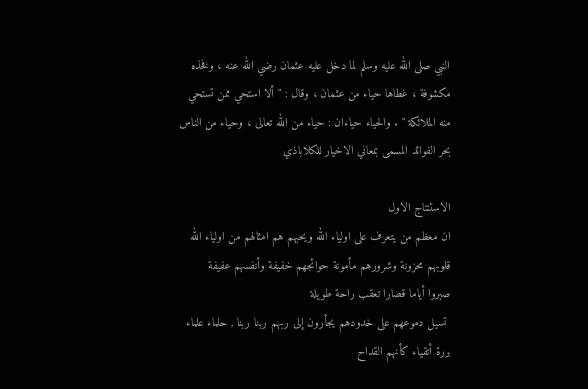النبي صلى الله عليه وسلم لما دخل عليه عثمان رضي الله عنه ، وفخذه مكشوفة ، غطاها حياء من عثمان ، وقال : " ألا استحي ممن تستحي منه الملائكة " . والحياء حياءان : حياء من الله تعالى ، وحياء من الناس
بحر الفوائد المسمى بمعاني الاخيار للكلاباذي

الاستنتاج الاول
ان معظم من يتعرف على اولياء الله ويحبهم هم امثالهم من اولياء الله
قلوبهم محزونة وشرورهم مأمونة حوائجهم خفيفة وأنفسهم عفيفة
صبروا أياما قصارا تعقب راحة طويلة
 تسيل دموعهم على خدودهم يجأرون إلى ربهم ربنا ربنا , حلماء علماء بررة أتقياء كأنهم القداح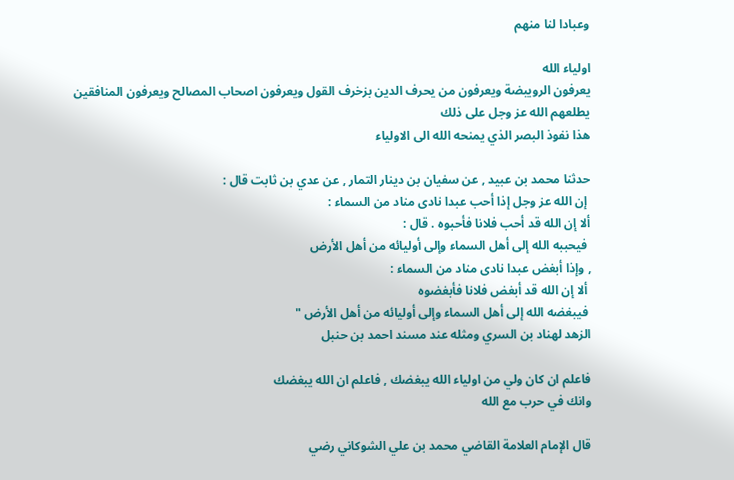وعبادا لنا منهم

اولياء الله
يعرفون الرويبضة ويعرفون من يحرف الدين بزخرف القول ويعرفون اصحاب المصالح ويعرفون المنافقين
يطلعهم الله عز وجل على ذلك
هذا نفوذ البصر الذي يمنحه الله الى الاولياء

حدثنا محمد بن عبيد , عن سفيان بن دينار التمار , عن عدي بن ثابت قال :
 إن الله عز وجل إذا أحب عبدا نادى مناد من السماء :
ألا إن الله قد أحب فلانا فأحبوه . قال :
 فيحببه الله إلى أهل السماء وإلى أوليائه من أهل الأرض
, وإذا أبغض عبدا نادى مناد من السماء :
 ألا إن الله قد أبغض فلانا فأبغضوه
 فيبغضه الله إلى أهل السماء وإلى أوليائه من أهل الأرض "
الزهد لهناد بن السري ومثله عند مسند احمد بن حنبل

فاعلم ان كان ولي من اولياء الله يبغضك , فاعلم ان الله يبغضك
وانك في حرب مع الله

قال الإمام العلامة القاضي محمد بن علي الشوكاني رضي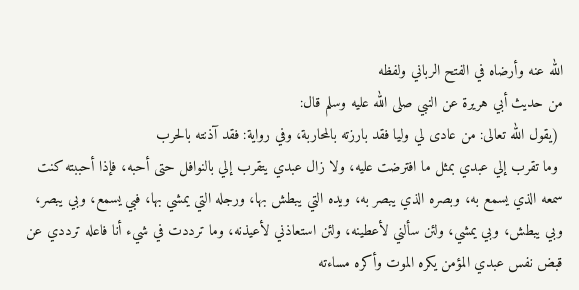الله عنه وأرضاه في الفتح الرباني ولفظه
من حديث أبي هريرة عن النبي صلى الله عليه وسلم قال:
 (يقول الله تعالى: من عادى لي وليا فقد بارزته بالمحاربة، وفي رواية: فقد آذنته بالحرب
 وما تقرب إلي عبدي بمثل ما افترضت عليه، ولا زال عبدي يتقرب إلي بالنوافل حتى أحبه، فإذا أحببته كنت سمعه الذي يسمع به، وبصره الذي يبصر به، ويده التي يبطش بها، ورجله التي يمشي بها، فبي يسمع، وبي يبصر، وبي يبطش، وبي يمشي، ولئن سألني لأعطينه، ولئن استعاذني لأعيذنه، وما ترددت في شيء أنا فاعله ترددي عن قبض نفس عبدي المؤمن يكره الموت وأكره مساءته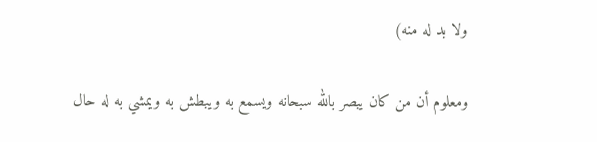ولا بد له منه)

ومعلوم أن من كان يبصر بالله سبحانه ويسمع به ويبطش به ويمشي به له حال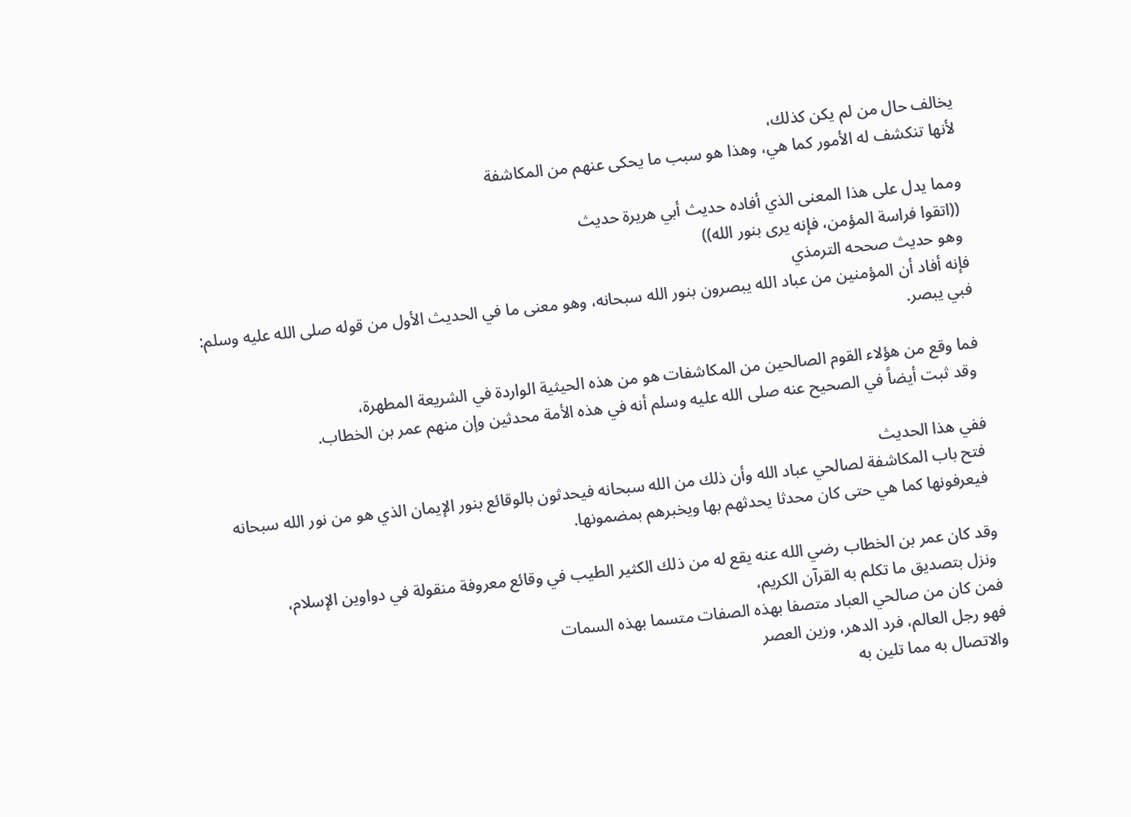يخالف حال من لم يكن كذلك،
لأنها تنكشف له الأمور كما هي، وهذا هو سبب ما يحكى عنهم من المكاشفة

ومما يدل على هذا المعنى الذي أفاده حديث أبي هريرة حديث
 ((اتقوا فراسة المؤمن، فإنه يرى بنور الله))
 وهو حديث صححه الترمذي
فإنه أفاد أن المؤمنين من عباد الله يبصرون بنور الله سبحانه، وهو معنى ما في الحديث الأول من قوله صلى الله عليه وسلم: فبي يبصر.

فما وقع من هؤلاء القوم الصالحين من المكاشفات هو من هذه الحيثية الواردة في الشريعة المطهرة،
 وقد ثبت أيضاً في الصحيح عنه صلى الله عليه وسلم أنه في هذه الأمة محدثين وإن منهم عمر بن الخطاب.

ففي هذا الحديث
 فتح باب المكاشفة لصالحي عباد الله وأن ذلك من الله سبحانه فيحدثون بالوقائع بنور الإيمان الذي هو من نور الله سبحانه
 فيعرفونها كما هي حتى كان محدثا يحدثهم بها ويخبرهم بمضمونها.

وقد كان عمر بن الخطاب رضي الله عنه يقع له من ذلك الكثير الطيب في وقائع معروفة منقولة في دواوين الإسلام،
 ونزل بتصديق ما تكلم به القرآن الكريم،
فمن كان من صالحي العباد متصفا بهذه الصفات متسما بهذه السمات
فهو رجل العالم، فرد الدهر، وزين العصر
والاتصال به مما تلين به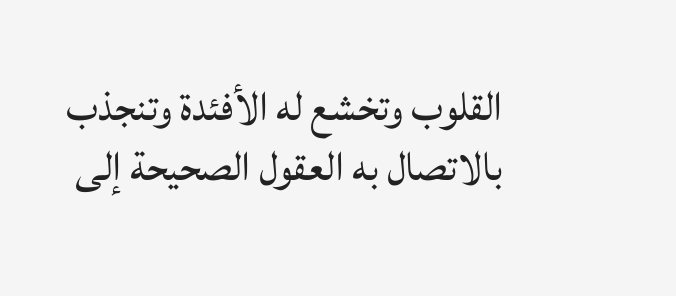القلوب وتخشع له الأفئدة وتنجذب بالاتصال به العقول الصحيحة إلى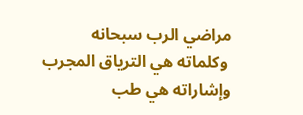مراضي الرب سبحانه
 وكلماته هي الترياق المجرب وإشاراته هي طب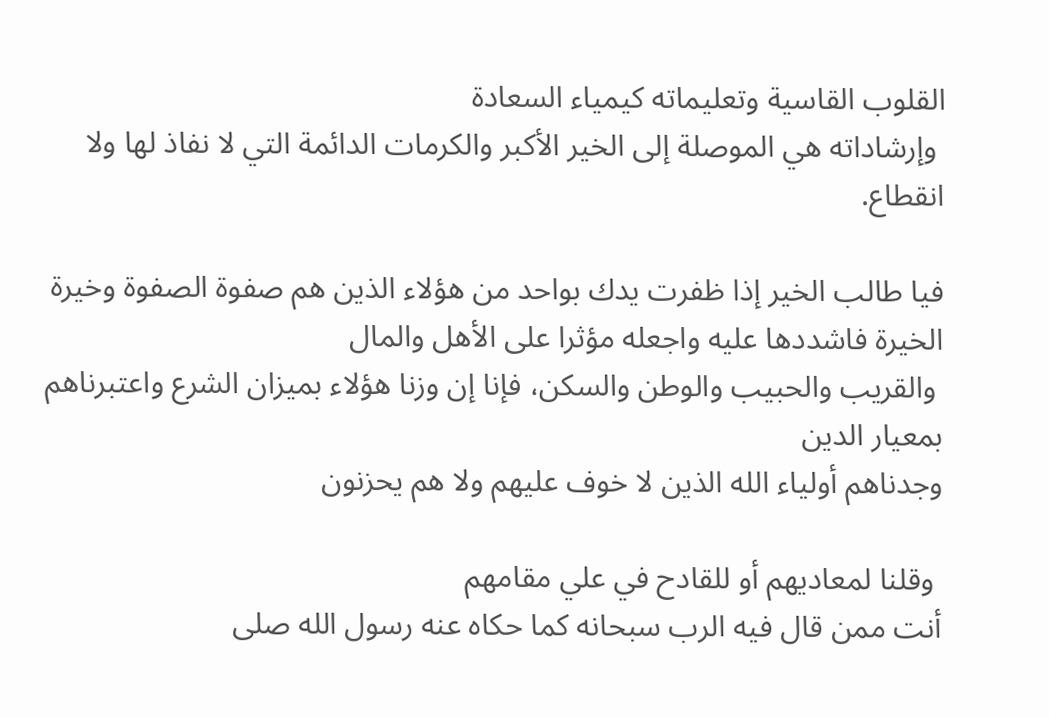القلوب القاسية وتعليماته كيمياء السعادة
 وإرشاداته هي الموصلة إلى الخير الأكبر والكرمات الدائمة التي لا نفاذ لها ولا انقطاع.

فيا طالب الخير إذا ظفرت يدك بواحد من هؤلاء الذين هم صفوة الصفوة وخيرة الخيرة فاشددها عليه واجعله مؤثرا على الأهل والمال
 والقريب والحبيب والوطن والسكن، فإنا إن وزنا هؤلاء بميزان الشرع واعتبرناهم بمعيار الدين
وجدناهم أولياء الله الذين لا خوف عليهم ولا هم يحزنون

 وقلنا لمعاديهم أو للقادح في علي مقامهم
أنت ممن قال فيه الرب سبحانه كما حكاه عنه رسول الله صلى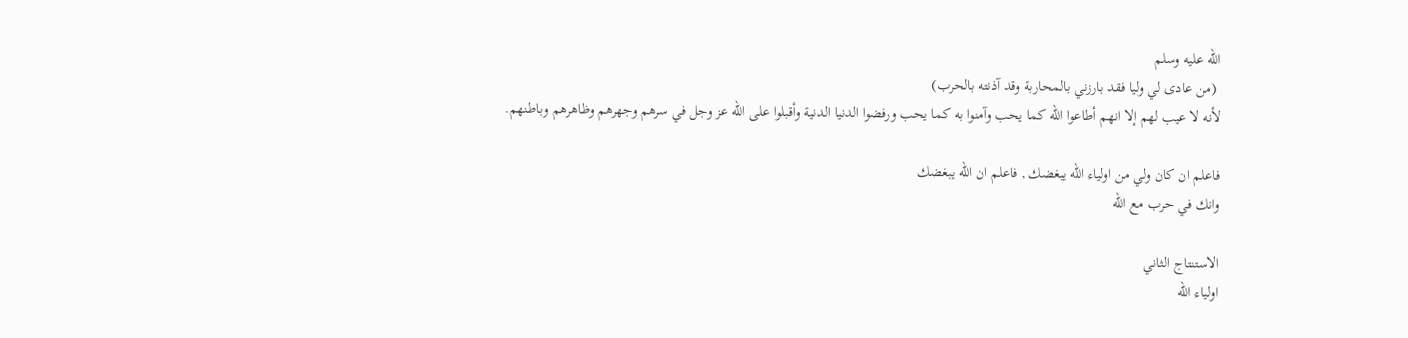الله عليه وسلم
 (من عادى لي وليا فقد بارزني بالمحاربة وقد آذنته بالحرب)
لأنه لا عيب لهم إلا انهم أطاعوا الله كما يحب وآمنوا به كما يحب ورفضوا الدنيا الدنية وأقبلوا على الله عز وجل في سرهم وجهرهم وظاهرهم وباطنهم.

فاعلم ان كان ولي من اولياء الله يبغضك , فاعلم ان الله يبغضك
وانك في حرب مع الله

الاستنتاج الثاني
اولياء الله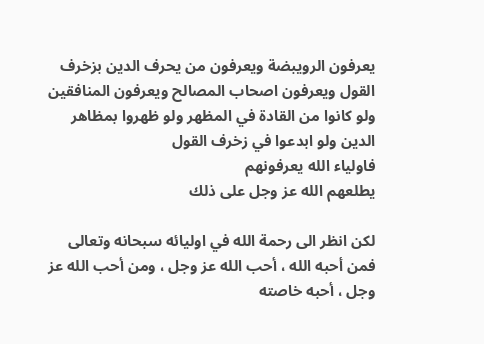يعرفون الرويبضة ويعرفون من يحرف الدين بزخرف القول ويعرفون اصحاب المصالح ويعرفون المنافقين
ولو كانوا من القادة في المظهر ولو ظهروا بمظاهر الدين ولو ابدعوا في زخرف القول
فاولياء الله يعرفونهم
يطلعهم الله عز وجل على ذلك

لكن انظر الى رحمة الله في اوليائه سبحانه وتعالى
فمن أحبه الله ، أحب الله عز وجل ، ومن أحب الله عز وجل ، أحبه خاصته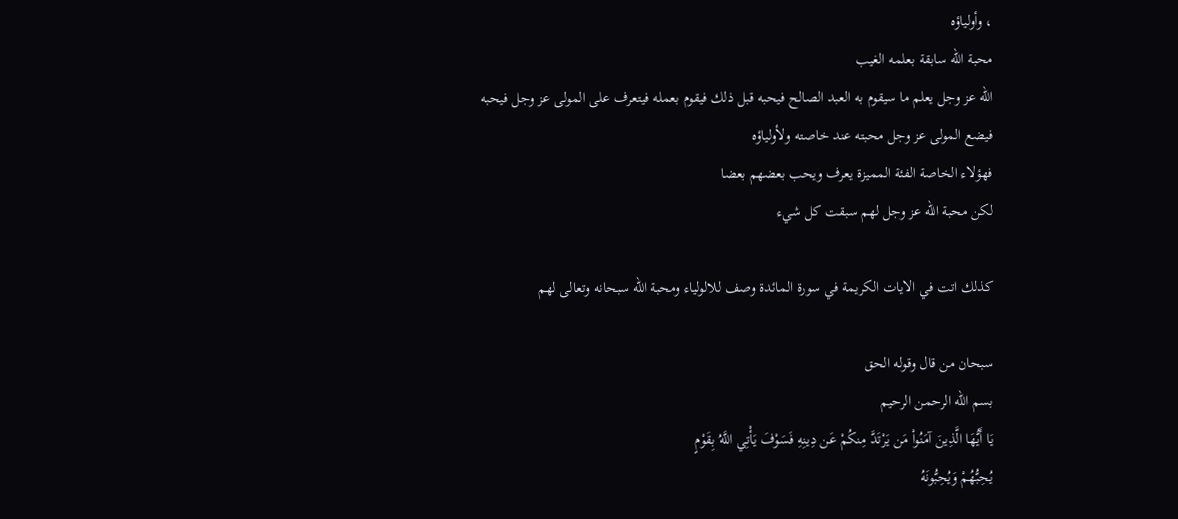، وأولياؤه
محبة الله سابقة بعلمه الغيب
الله عز وجل يعلم ما سيقوم به العبد الصالح فيحبه قبل ذلك فيقوم بعمله فيتعرف على المولى عز وجل فيحبه
فيضع المولى عز وجل محبته عند خاصته ولأولياؤه
فهؤلاء الخاصة الفئة المميزة يعرف ويحب بعضهم بعضا
لكن محبة الله عز وجل لهم سبقت كل شيء

كذلك اتت في الايات الكريمة في سورة المائدة وصف للالولياء ومحبة الله سبحانه وتعالى لهم

سبحان من قال وقوله الحق
بسم الله الرحمن الرحيم
يَا أَيُّهَا الَّذِينَ آمَنُواْ مَن يَرْتَدَّ مِنكُمْ عَن دِينِهِ فَسَوْفَ يَأْتِي اللَّهُ بِقَوْمٍ
يُحِبُّهُمْ وَيُحِبُّونَهُ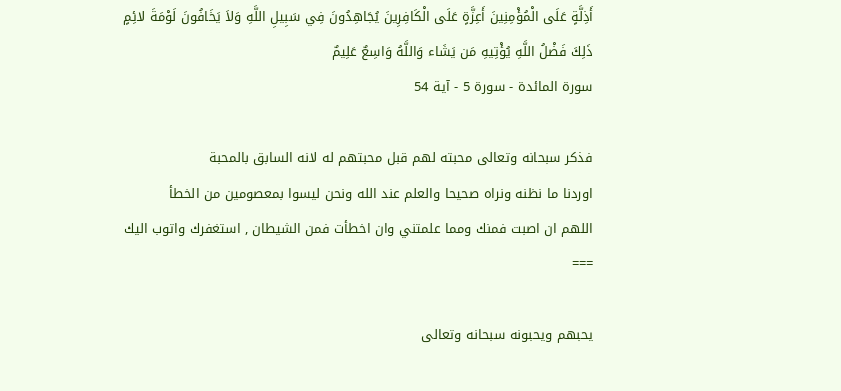أَذِلَّةٍ عَلَى الْمُؤْمِنِينَ أَعِزَّةٍ عَلَى الْكَافِرِينَ يُجَاهِدُونَ فِي سَبِيلِ اللَّهِ وَلاَ يَخَافُونَ لَوْمَةَ لائِمٍ
ذَلِكَ فَضْلُ اللَّهِ يُؤْتِيهِ مَن يَشَاء وَاللَّهُ وَاسِعٌ عَلِيمٌ
سورة المائدة - سورة 5 - آية 54

فذكر سبحانه وتعالى محبته لهم قبل محبتهم له لانه السابق بالمحبة
اوردنا ما نظنه ونراه صحيحا والعلم عند الله ونحن ليسوا بمعصومين من الخطأ
اللهم ان اصبت فمنك ومما علمتني وان اخطأت فمن الشيطان , استغفرك واتوب اليك
===

يحبهم ويحبونه سبحانه وتعالى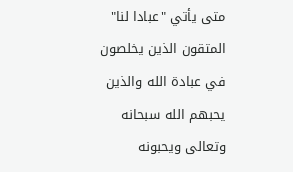متى يأتي "عبادا لنا" المتقون الذين يخلصون في عبادة الله والذين يحبهم الله سبحانه وتعالى ويحبونه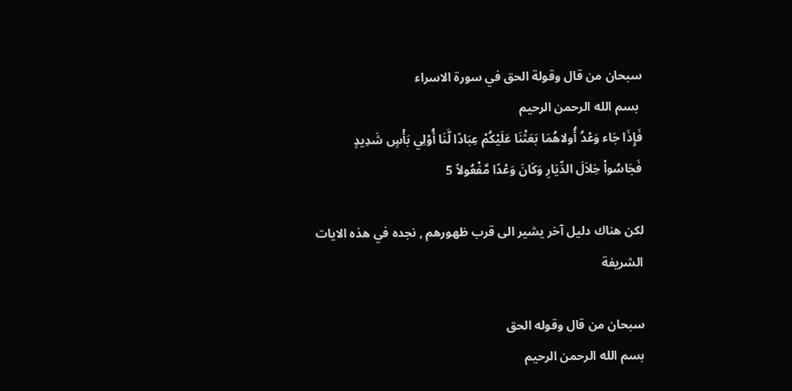سبحان من قال وقولة الحق في سورة الاسراء
 بسم الله الرحمن الرحيم
فَإِذَا جَاء وَعْدُ أُولاهُمَا بَعَثْنَا عَلَيْكُمْ عِبَادًا لَّنَا أُوْلِي بَأْسٍ شَدِيدٍ
فَجَاسُواْ خِلاَلَ الدِّيَارِ وَكَانَ وَعْدًا مَّفْعُولاً 5

لكن هناك دليل آخر يشير الى قرب ظهورهم , نجده في هذه الايات الشريفة

سبحان من قال وقوله الحق
بسم الله الرحمن الرحيم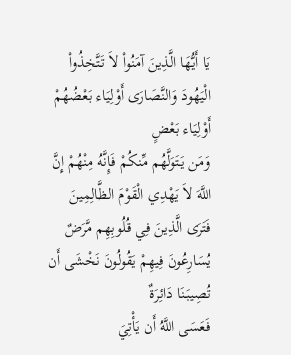يَا أَيُّهَا الَّذِينَ آمَنُواْ لاَ تَتَّخِذُواْ الْيَهُودَ وَالنَّصَارَى أَوْلِيَاء بَعْضُهُمْ أَوْلِيَاء بَعْضٍ
وَمَن يَتَوَلَّهُم مِّنكُمْ فَإِنَّهُ مِنْهُمْ إِنَّ اللَّهَ لاَ يَهْدِي الْقَوْمَ الظَّالِمِينَ
فَتَرَى الَّذِينَ فِي قُلُوبِهِم مَّرَضٌ يُسَارِعُونَ فِيهِمْ يَقُولُونَ نَخْشَى أَن تُصِيبَنَا دَائِرَةٌ
فَعَسَى اللَّهُ أَن يَأْتِيَ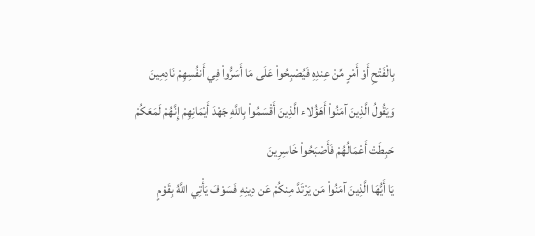بِالْفَتْحِ أَوْ أَمْرٍ مِّنْ عِندِهِ فَيُصْبِحُواْ عَلَى مَا أَسَرُّواْ فِي أَنفُسِهِمْ نَادِمِينَ
وَيَقُولُ الَّذِينَ آمَنُواْ أَهَؤُلاء الَّذِينَ أَقْسَمُواْ بِاللَّهِ جَهْدَ أَيْمَانِهِمْ إِنَّهُمْ لَمَعَكُمْ
حَبِطَتْ أَعْمَالُهُمْ فَأَصْبَحُواْ خَاسِرِينَ
يَا أَيُّهَا الَّذِينَ آمَنُواْ مَن يَرْتَدَّ مِنكُمْ عَن دِينِهِ فَسَوْفَ يَأْتِي اللَّهُ بِقَوْمٍ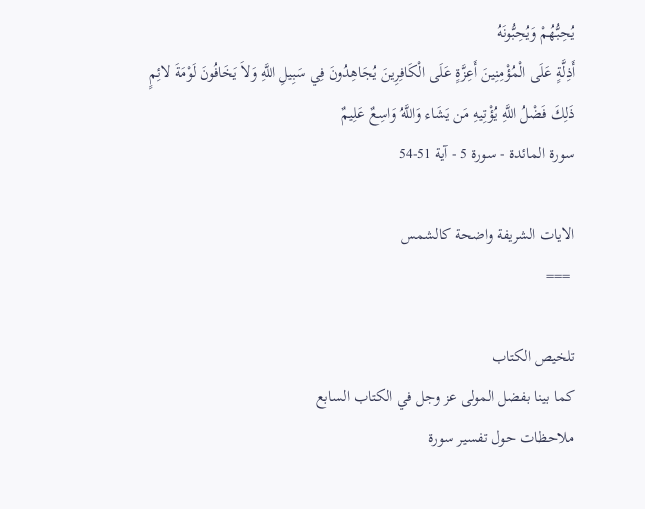يُحِبُّهُمْ وَيُحِبُّونَهُ
أَذِلَّةٍ عَلَى الْمُؤْمِنِينَ أَعِزَّةٍ عَلَى الْكَافِرِينَ يُجَاهِدُونَ فِي سَبِيلِ اللَّهِ وَلاَ يَخَافُونَ لَوْمَةَ لائِمٍ
ذَلِكَ فَضْلُ اللَّهِ يُؤْتِيهِ مَن يَشَاء وَاللَّهُ وَاسِعٌ عَلِيمٌ
سورة المائدة - سورة 5 - آية 51-54

الايات الشريفة واضحة كالشمس
 ===

تلخيص الكتاب
كما بينا بفضل المولى عز وجل في الكتاب السابع
ملاحظات حول تفسير سورة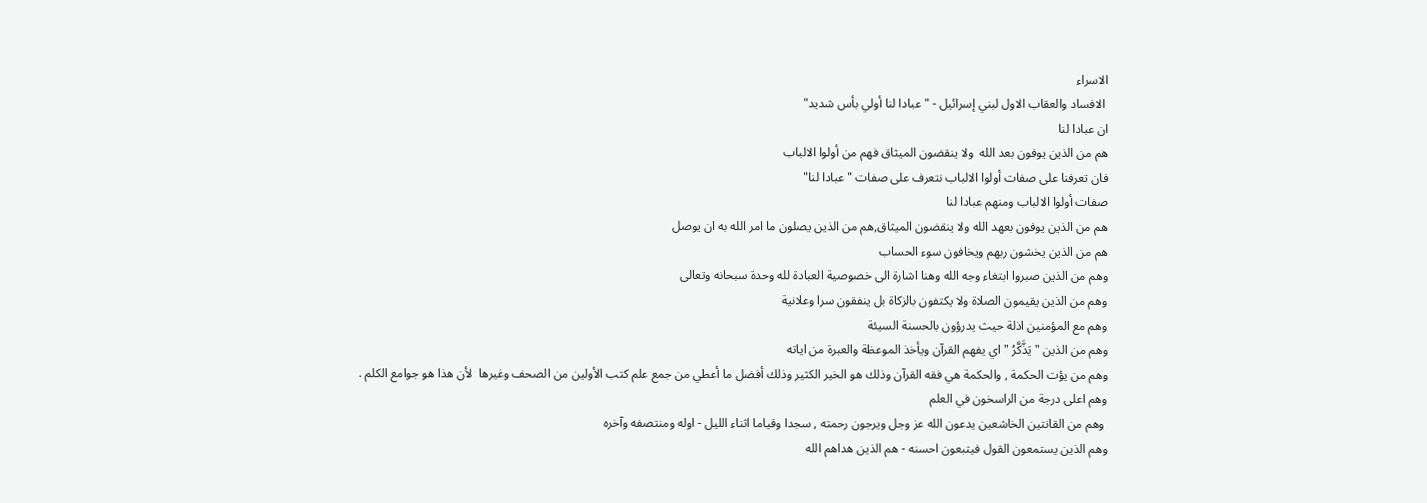الاسراء
 الافساد والعقاب الاول لبني إسرائيل - "عبادا لنا أولي بأس شديد"
ان عبادا لنا
هم من الذين يوفون بعد الله  ولا ينقضون الميثاق فهم من أولوا الالباب
فان تعرفنا على صفات أولوا الالباب نتعرف على صفات "عبادا لنا"
صفات أولوا الالباب ومنهم عبادا لنا
هم من الذين يوفون بعهد الله ولا ينقضون الميثاق,هم من الذين يصلون ما امر الله به ان يوصل
هم من الذين يخشون ربهم ويخافون سوء الحساب
وهم من الذين صبروا ابتغاء وجه الله وهنا اشارة الى خصوصية العبادة لله وحدة سبحانه وتعالى
وهم من الذين يقيمون الصلاة ولا يكتفون بالزكاة بل ينفقون سرا وعلانية
وهم مع المؤمنين اذلة حيث يدرؤون بالحسنة السيئة
وهم من الذين " يَذَّكَّرُ " اي يفهم القرآن ويأخذ الموعظة والعبرة من اياته
وهم من يؤت الحكمة , والحكمة هي فقه القرآن وذلك هو الخير الكثير وذلك أفضل ما أعطي من جمع علم كتب الأولين من الصحف وغيرها  لأن هذا هو جوامع الكلم .
وهم اعلى درجة من الراسخون في العلم
 وهم من القانتين الخاشعين يدعون الله عز وجل ويرجون رحمته , سجدا وقياما اثناء الليل - اوله ومنتصفه وآخره
وهم الذين يستمعون القول فيتبعون احسنه - هم الذين هداهم الله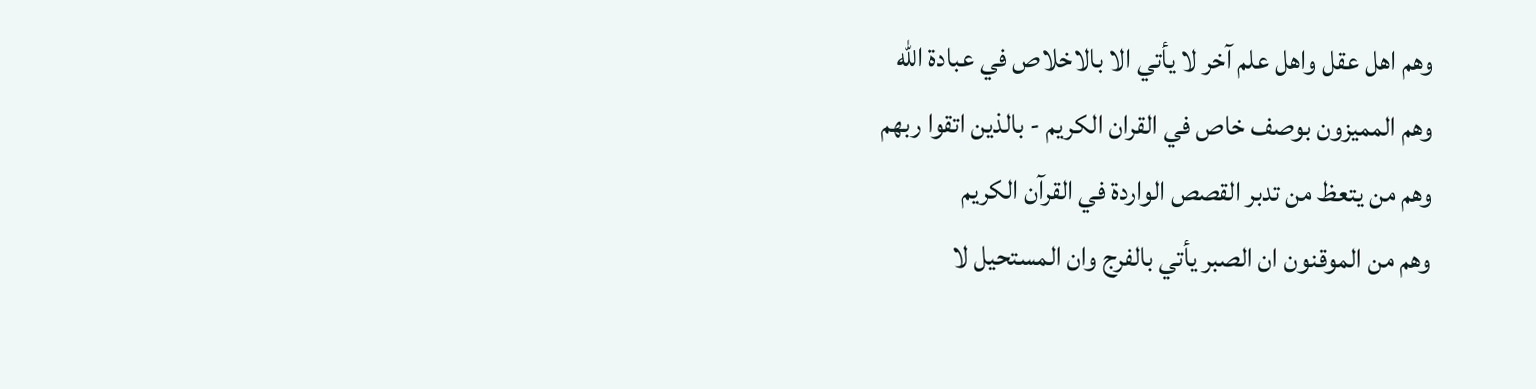وهم اهل عقل واهل علم آخر لا يأتي الا بالاخلاص في عبادة الله
وهم المميزون بوصف خاص في القران الكريم - بالذين اتقوا ربهم
وهم من يتعظ من تدبر القصص الواردة في القرآن الكريم
وهم من الموقنون ان الصبر يأتي بالفرج وان المستحيل لا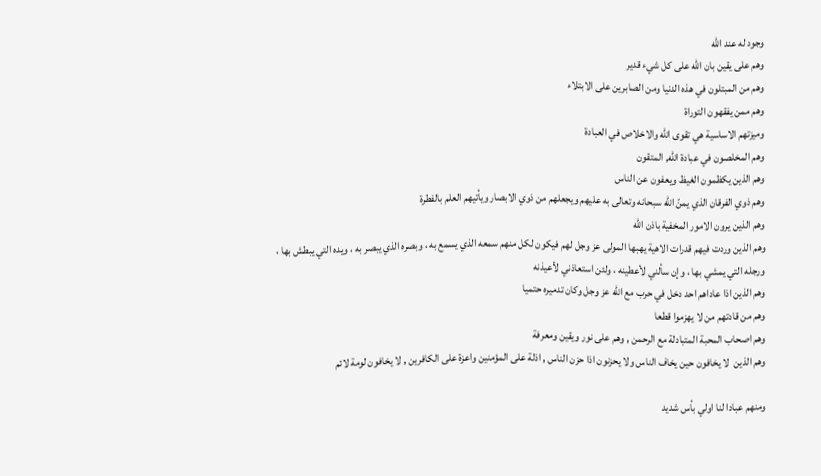وجود له عند الله
وهم على يقين بان الله على كل شيء قدير
وهم من المبتلون في هذه الدنيا ومن الصابرين على الابتلاء
وهم ممن يفقهون التوراة
وميزتهم الاساسية هي تقوى الله والاخلاص في العبادة
وهم المخلصون في عبادة الله, المتقون
وهم الذين يكظمون الغيظ ويعفون عن الناس
وهم ذوي الفرقان الذي يمنّ الله سبحانه وتعالى به عليهم ويجعلهم من ذوي الابصار ويأتيهم العلم بالفطرة
وهم الذين يرون الامور المخفية باذن الله
وهم الذين وردت فيهم قدرات الاهية يهبها المولى عز وجل لهم فيكون لكل منهم سمعه الذي يسمع به ، وبصره الذي يبصر به ، ويده التي يبطش بها ،  ورجله التي يمشي بها ، وإن سألني لأعطينه ، ولئن استعاذني لأعيذنه
وهم الذين اذا عاداهم احد دخل في حرب مع الله عز وجل وكان تدميره حتميا
وهم من قادتهم من لا يهزموا قطعا
وهم اصحاب المحبة المتبادلة مع الرحمن , وهم على نور ويقين ومعرفة
وهم الذين  لا يخافون حين يخاف الناس ولا يحزنون اذا حزن الناس , اذلة على المؤمنين واعزة على الكافرين , لا يخافون لومة لائم

ومنهم عبادا لنا اولي بأس شديد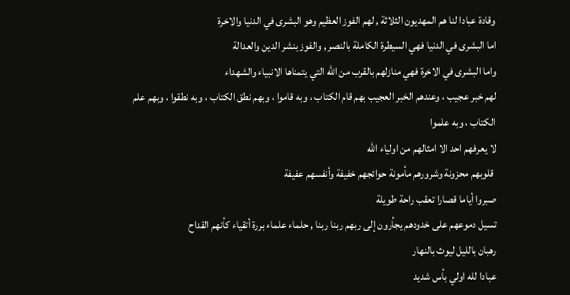وقادة عبادا لنا هم المهديون الثلاثة , لهم الفوز العظيم وهو البشرى في الدنيا والاخرة
اما البشرى في الدنيا فهي السيطرة الكاملة بالنصر , والفوز بنشر الدين والعدالة
واما البشرى في الاخرة فهي منازلهم بالقرب من الله التي يتمناها الانبياء والشهداء
لهم خبر عجيب ، وعندهم الخبر العجيب بهم قام الكتاب ، وبه قاموا ، وبهم نطق الكتاب ، وبه نطقوا ، وبهم علم الكتاب ، وبه علموا
لا يعرفهم احد الا امثالهم من اولياء الله
 قلوبهم محزونة وشرورهم مأمونة حوائجهم خفيفة وأنفسهم عفيفة
صبروا أياما قصارا تعقب راحة طويلة
تسيل دموعهم على خدودهم يجأرون إلى ربهم ربنا ربنا , حلماء علماء بررة أتقياء كأنهم القداح
رهبان بالليل ليوث بالنهار
عبادا لله اولي بأس شديد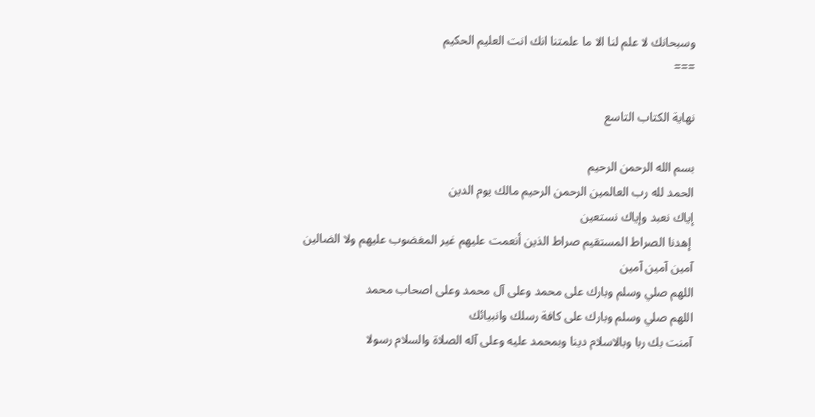وسبحانك لا علم لنا الا ما علمتنا انك انت العليم الحكيم
===

نهاية الكتاب التاسع

بسم الله الرحمن الرحيم
الحمد لله رب العالمين الرحمن الرحيم مالك يوم الدين
إياك نعبد وإياك نستعين
 إهدنا الصراط المستقيم صراط الذين أنعمت عليهم غير المغضوب عليهم ولا الضالين
آمين آمين آمين
اللهم صلي وسلم وبارك على محمد وعلى آل محمد وعلى اصحاب محمد
اللهم صلي وسلم وبارك على كافة رسلك وانبيائك
آمنت بك ربا وبالاسلام دينا وبمحمد عليه وعلى آله الصلاة والسلام رسولا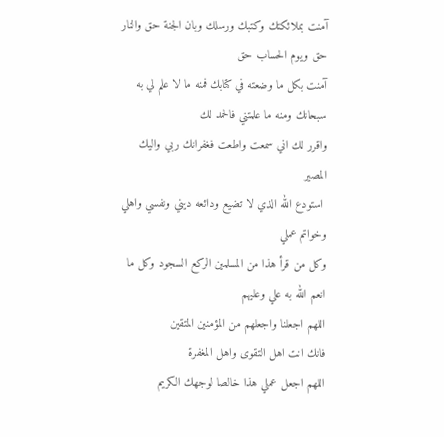آمنت بملائكتك وكتبك ورسلك وبان الجنة حق والنار حق ويوم الحساب حق
آمنت بكل ما وضعته في كتابك فمنه ما لا علم لي به سبحانك ومنه ما علمتني فالحمد لك
واقرر لك اني سمعت واطعت فغفرانك ربي واليك المصير
 استودع الله الذي لا تضيع ودائعه ديني ونفسي واهلي وخواتم عملي
وكل من قرأ هذا من المسلمين الركع السجود وكل ما انعم الله به علي وعليهم
اللهم اجعلنا واجعلهم من المؤمنين المتقين
فانك انت اهل التقوى واهل المغفرة
اللهم اجعل عملي هذا خالصا لوجهك الكريم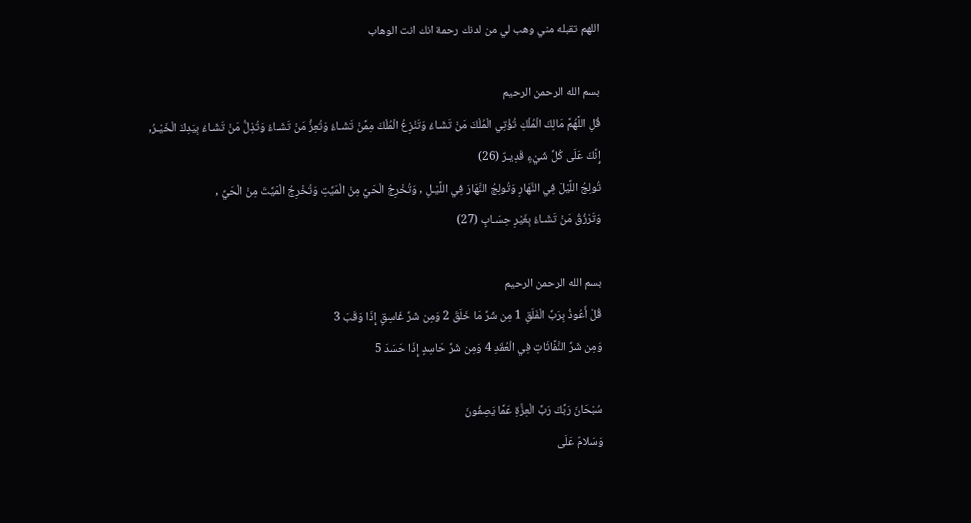اللهم تقبله مني وهب لي من لدنك رحمة انك انت الوهاب

بسم الله الرحمن الرحيم
قُلِ اللَّهُمَّ مَالِكَ الْمُلْكِ تُؤْتِي الْمُلْكَ مَنْ تَشَـاءُ وَتَنْزِعُ الْمُلْكَ مِمَّنْ تَشَـاءُ وَتُعِزُّ مَنْ تَشَـاءُ وَتُذِلُّ مَنْ تَشَـاءُ بِيَدِكَ الْخَيْـرُ,
إِنَّكَ عَلَى كُلِّ شَيْءٍ قَدِيـرٌ (26)
تُولِجُ اللَّيْلَ فِي النَّهَارِ وَتُولِجُ النَّهَارَ فِي اللَّيْـلِ , وَتُخْرِجُ الْحَيَّ مِنْ الْمَيِّتِ وَتُخْرِجُ الْمَيِّتَ مِنْ الْحَيِّ ,
وَتَرْزُقُ مَنْ تَشَـاءُ بِغَيْرِ حِسَـابٍ (27)

بسم الله الرحمن الرحيم
قُلْ أَعُوذُ بِرَبِّ الْفَلَقِ 1 مِن شَرِّ مَا خَلَقَ 2 وَمِن شَرِّ غَاسِقٍ إِذَا وَقَبَ 3
وَمِن شَرِّ النَّفَّاثَاتِ فِي الْعُقَدِ 4 وَمِن شَرِّ حَاسِدٍ إِذَا حَسَدَ 5

سُبْحَانَ رَبِّكَ رَبِّ الْعِزَّةِ عَمَّا يَصِفُونَ
وَسَلامٌ عَلَى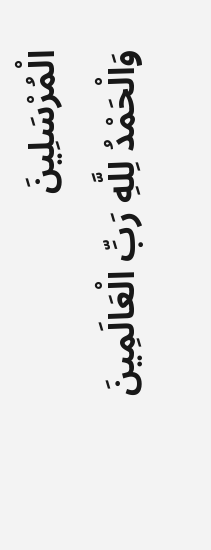الْمُرْسَلِينَ
وَالْحَمْدُ لِلَّهِ رَبِّ الْعَالَمِينَ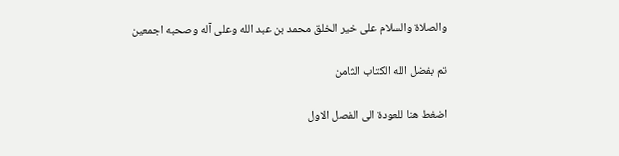والصلاة والسلام على خير الخلق محمد بن عبد الله وعلى آله وصحبه اجمعين

تم بفضل الله الكتاب الثامن

اضغط هنا للعودة الى الفصل الاول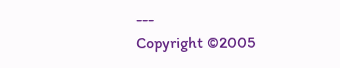---
Copyright ©2005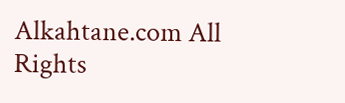Alkahtane.com All Rights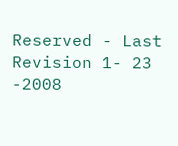Reserved - Last Revision 1- 23 -2008